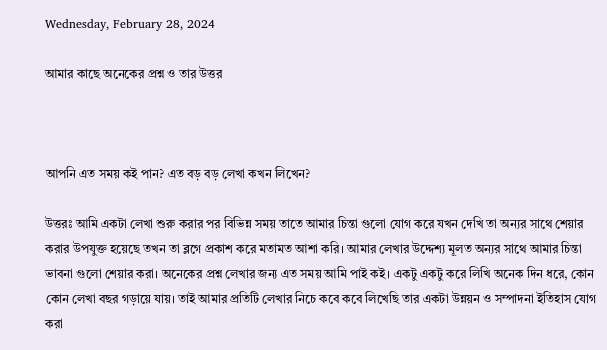Wednesday, February 28, 2024

আমার কাছে অনেকের প্রশ্ন ও তার উত্তর



আপনি এত সময় কই পান? এত বড় বড় লেখা কখন লিখেন?

উত্তরঃ আমি একটা লেখা শুরু করার পর বিভিন্ন সময় তাতে আমার চিন্তা গুলো যোগ করে যখন দেখি তা অন্যর সাথে শেয়ার করার উপযুক্ত হয়েছে তখন তা ব্লগে প্রকাশ করে মতামত আশা করি। আমার লেখার উদ্দেশ্য মূলত অন্যর সাথে আমার চিন্তা ভাবনা গুলো শেয়ার করা। অনেকের প্রশ্ন লেখার জন্য এত সময় আমি পাই কই। একটু একটু করে লিখি অনেক দিন ধরে, কোন কোন লেখা বছর গড়ায়ে যায়। তাই আমার প্রতিটি লেখার নিচে কবে কবে লিখেছি তার একটা উন্নয়ন ও সম্পাদনা ইতিহাস যোগ করা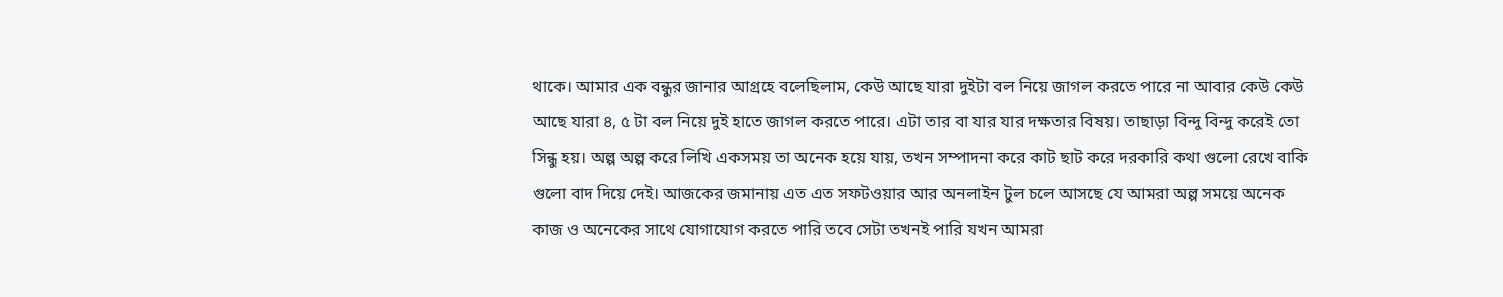থাকে। আমার এক বন্ধুর জানার আগ্রহে বলেছিলাম, কেউ আছে যারা দুইটা বল নিয়ে জাগল করতে পারে না আবার কেউ কেউ আছে যারা ৪, ৫ টা বল নিয়ে দুই হাতে জাগল করতে পারে। এটা তার বা যার যার দক্ষতার বিষয়। তাছাড়া বিন্দু বিন্দু করেই তো সিন্ধু হয়। অল্প অল্প করে লিখি একসময় তা অনেক হয়ে যায়, তখন সম্পাদনা করে কাট ছাট করে দরকারি কথা গুলো রেখে বাকি গুলো বাদ দিয়ে দেই। আজকের জমানায় এত এত সফটওয়ার আর অনলাইন টুল চলে আসছে যে আমরা অল্প সময়ে অনেক কাজ ও অনেকের সাথে যোগাযোগ করতে পারি তবে সেটা তখনই পারি যখন আমরা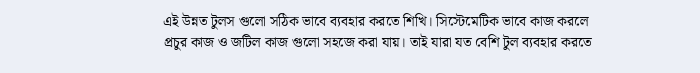এই উন্নত টুলস গুলো সঠিক ভাবে ব্যবহার করতে শিখি। সিস্টেমেটিক ভাবে কাজ করলে প্রচুর কাজ ও জটিল কাজ গুলো সহজে করা যায়। তাই যারা যত বেশি টুল ব্যবহার করতে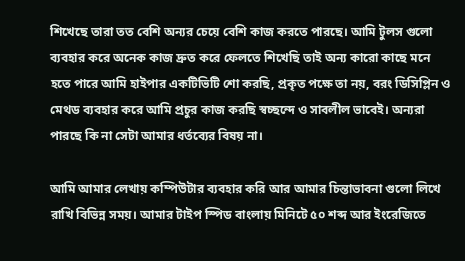শিখেছে তারা তত বেশি অন্যর চেয়ে বেশি কাজ করতে পারছে। আমি টুলস গুলো ব্যবহার করে অনেক কাজ দ্রুত করে ফেলতে শিখেছি তাই অন্য কারো কাছে মনে হতে পারে আমি হাইপার একটিভিটি শো করছি, প্রকৃত পক্ষে তা নয়, বরং ডিসিপ্লিন ও মেথড ব্যবহার করে আমি প্রচুর কাজ করছি স্বচ্ছন্দে ও সাবলীল ভাবেই। অন্যরা পারছে কি না সেটা আমার ধর্তব্যের বিষয় না।

আমি আমার লেখায় কম্পিউটার ব্যবহার করি আর আমার চিন্তাভাবনা গুলো লিখে রাখি বিভিন্ন সময়। আমার টাইপ স্পিড বাংলায় মিনিটে ৫০ শব্দ আর ইংরেজিতে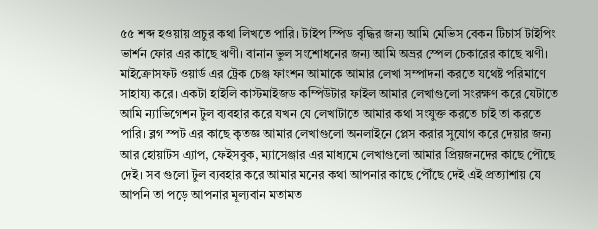৫৫ শব্দ হওয়ায় প্রচুর কথা লিখতে পারি। টাইপ স্পিড বৃদ্ধির জন্য আমি মেভিস বেকন টিচার্স টাইপিং ভার্শন ফোর এর কাছে ঋণী। বানান ভুল সংশোধনের জন্য আমি অভ্রর স্পেল চেকারের কাছে ঋণী। মাইক্রোসফট ওয়ার্ড এর ট্রেক চেঞ্জ ফাংশন আমাকে আমার লেখা সম্পাদনা করতে যথেষ্ট পরিমাণে সাহায্য করে। একটা হাইলি কাস্টমাইজড কম্পিউটার ফাইল আমার লেখাগুলো সংরক্ষণ করে যেটাতে আমি ন্যাভিগেশন টুল ব্যবহার করে যখন যে লেখাটাতে আমার কথা সংযুক্ত করতে চাই তা করতে পারি। ব্লগ স্পট এর কাছে কৃতজ্ঞ আমার লেখাগুলো অনলাইনে প্লেস করার সুযোগ করে দেয়ার জন্য আর হোয়াটস এ্যাপ, ফেইসবুক, ম্যাসেঞ্জার এর মাধ্যমে লেখাগুলো আমার প্রিয়জনদের কাছে পৌছে দেই। সব গুলো টুল ব্যবহার করে আমার মনের কথা আপনার কাছে পৌঁছে দেই এই প্রত্যাশায় যে আপনি তা পড়ে আপনার মূল্যবান মতামত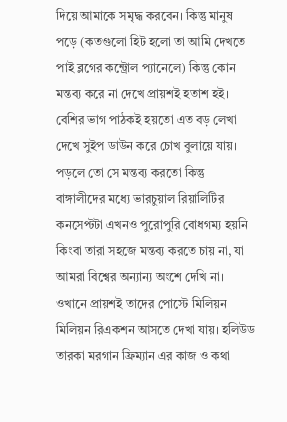দিয়ে আমাকে সমৃদ্ধ করবেন। কিন্তু মানুষ পড়ে (কতগুলো হিট হলো তা আমি দেখতে পাই ব্লগের কন্ট্রোল প্যানেলে) কিন্তু কোন মন্তব্য করে না দেখে প্রায়শই হতাশ হই। বেশির ভাগ পাঠকই হয়তো এত বড় লেখা দেখে সুইপ ডাউন করে চোখ বুলায়ে যায়। পড়লে তো সে মন্তব্য করতো কিন্তু বাঙ্গালীদের মধ্যে ভারচুয়াল রিয়ালিটির কনসেপ্টটা এখনও পুরোপুরি বোধগম্য হয়নি কিংবা তারা সহজে মন্তব্য করতে চায় না, যা আমরা বিশ্বের অন্যান্য অংশে দেখি না। ওখানে প্রায়শই তাদের পোস্টে মিলিয়ন মিলিয়ন রিএকশন আসতে দেখা যায়। হলিউড তারকা মরগান ফ্রিম্যান এর কাজ ও কথা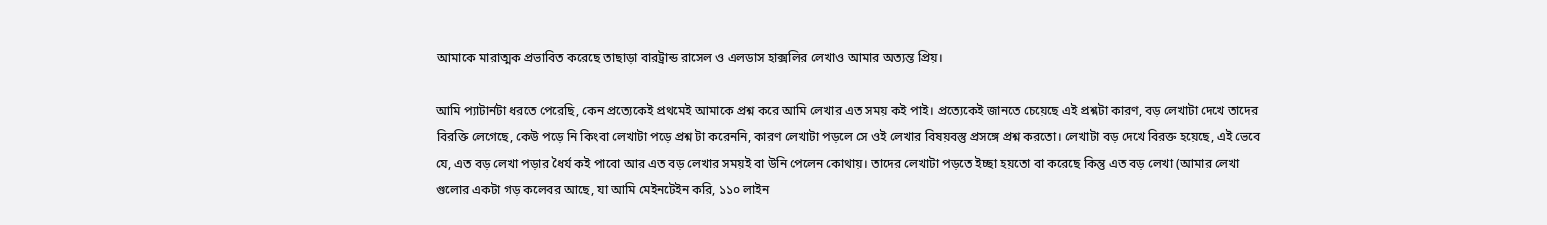আমাকে মারাত্মক প্রভাবিত করেছে তাছাড়া বারট্রান্ড রাসেল ও এলডাস হাক্সলির লেখাও আমার অত্যন্ত প্রিয়।

আমি প্যাটার্নটা ধরতে পেরেছি, কেন প্রত্যেকেই প্রথমেই আমাকে প্রশ্ন করে আমি লেখার এত সময় কই পাই। প্রত্যেকেই জানতে চেয়েছে এই প্রশ্নটা কারণ, বড় লেখাটা দেখে তাদের বিরক্তি লেগেছে, কেউ পড়ে নি কিংবা লেখাটা পড়ে প্রশ্ন টা করেননি, কারণ লেখাটা পড়লে সে ওই লেখার বিষয়বস্তু প্রসঙ্গে প্রশ্ন করতো। লেখাটা বড় দেখে বিরক্ত হয়েছে, এই ভেবে যে, এত বড় লেখা পড়ার ধৈর্য কই পাবো আর এত বড় লেখার সময়ই বা উনি পেলেন কোথায়। তাদের লেখাটা পড়তে ইচ্ছা হয়তো বা করেছে কিন্তু এত বড় লেখা (আমার লেখা গুলোর একটা গড় কলেবর আছে, যা আমি মেইনটেইন করি, ১১০ লাইন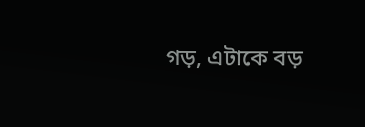গড়, এটাকে বড়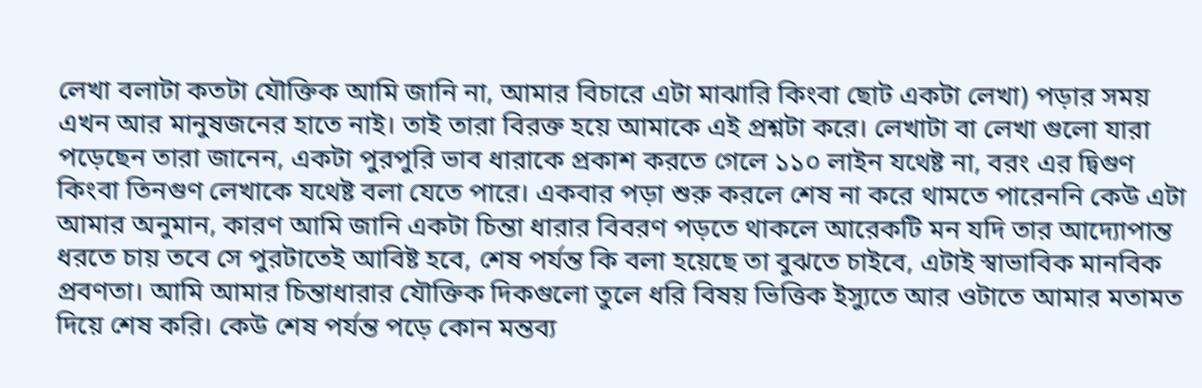লেখা বলাটা কতটা যৌক্তিক আমি জানি না, আমার বিচারে এটা মাঝারি কিংবা ছোট একটা লেখা) পড়ার সময় এখন আর মানুষজনের হাতে নাই। তাই তারা বিরক্ত হয়ে আমাকে এই প্রশ্নটা করে। লেখাটা বা লেখা গুলো যারা পড়েছেন তারা জানেন, একটা পুরপুরি ভাব ধারাকে প্রকাশ করতে গেলে ১১০ লাইন যথেষ্ট না, বরং এর দ্বিগুণ কিংবা তিনগুণ লেখাকে যথেষ্ট বলা যেতে পারে। একবার পড়া শুরু করলে শেষ না করে থামতে পারেননি কেউ এটা আমার অনুমান, কারণ আমি জানি একটা চিন্তা ধারার বিবরণ পড়তে থাকলে আরেকটি মন যদি তার আদ্যোপান্ত ধরতে চায় তবে সে পুরটাতেই আবিষ্ট হবে, শেষ পর্যন্ত কি বলা হয়েছে তা বুঝতে চাইবে, এটাই স্বাভাবিক মানবিক প্রবণতা। আমি আমার চিন্তাধারার যৌক্তিক দিকগুলো তুলে ধরি বিষয় ভিত্তিক ইস্যুতে আর ওটাতে আমার মতামত দিয়ে শেষ করি। কেউ শেষ পর্যন্ত পড়ে কোন মন্তব্য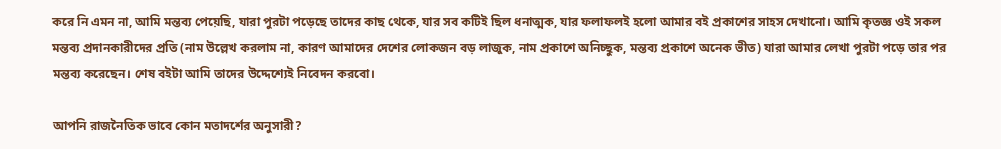করে নি এমন না, আমি মন্তব্য পেয়েছি, যারা পুরটা পড়েছে তাদের কাছ থেকে, যার সব কটিই ছিল ধনাত্মক, যার ফলাফলই হলো আমার বই প্রকাশের সাহস দেখানো। আমি কৃতজ্ঞ ওই সকল মন্তব্য প্রদানকারীদের প্রতি (নাম উল্লেখ করলাম না, কারণ আমাদের দেশের লোকজন বড় লাজুক, নাম প্রকাশে অনিচ্ছুক, মন্তব্য প্রকাশে অনেক ভীত) যারা আমার লেখা পুরটা পড়ে তার পর মন্তব্য করেছেন। শেষ বইটা আমি তাদের উদ্দেশ্যেই নিবেদন করবো।

আপনি রাজনৈতিক ভাবে কোন মতাদর্শের অনুসারী?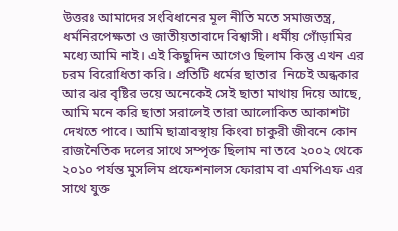উত্তরঃ আমাদের সংবিধানের মূল নীতি মতে সমাজতন্ত্র, ধর্মনিরপেক্ষতা ও জাতীয়তাবাদে বিশ্বাসী। ধর্মীয় গোঁড়ামির মধ্যে আমি নাই। এই কিছুদিন আগেও ছিলাম কিন্তু এখন এর চরম বিরোধিতা করি। প্রতিটি ধর্মের ছাতার  নিচেই অন্ধকার আর ঝর বৃষ্টির ভয়ে অনেকেই সেই ছাতা মাথায় দিয়ে আছে, আমি মনে করি ছাতা সরালেই তারা আলোকিত আকাশটা দেখতে পাবে। আমি ছাত্রাবস্থায় কিংবা চাকুরী জীবনে কোন রাজনৈতিক দলের সাথে সম্পৃক্ত ছিলাম না তবে ২০০২ থেকে ২০১০ পর্যন্ত মুসলিম প্রফেশনালস ফোরাম বা এমপিএফ এর সাথে যুক্ত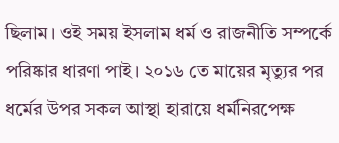ছিলাম। ওই সময় ইসলাম ধর্ম ও রাজনীতি সম্পর্কে পরিষ্কার ধারণা পাই। ২০১৬ তে মায়ের মৃত্যুর পর ধর্মের উপর সকল আস্থা হারায়ে ধর্মনিরপেক্ষ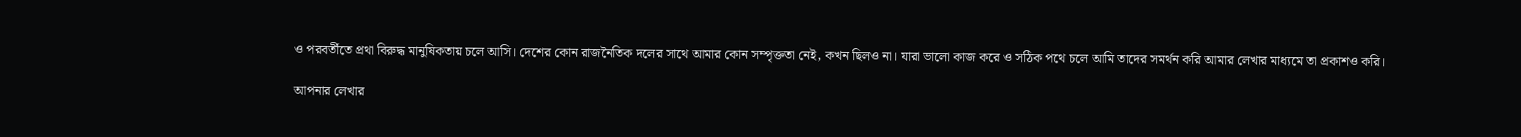ও পরবর্তীতে প্রথা বিরুদ্ধ মানুষিকতায় চলে আসি। দেশের কোন রাজনৈতিক দলের সাথে আমার কোন সম্পৃক্ততা নেই, কখন ছিলও না। যারা ভালো কাজ করে ও সঠিক পথে চলে আমি তাদের সমর্থন করি আমার লেখার মাধ্যমে তা প্রকাশও করি।

আপনার লেখার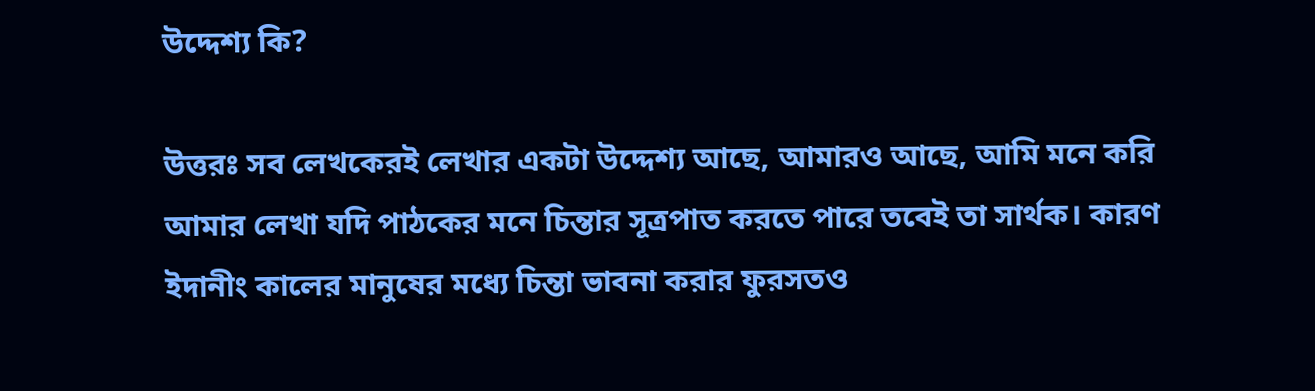উদ্দেশ্য কি?

উত্তরঃ সব লেখকেরই লেখার একটা উদ্দেশ্য আছে, আমারও আছে, আমি মনে করি আমার লেখা যদি পাঠকের মনে চিন্তার সূত্রপাত করতে পারে তবেই তা সার্থক। কারণ ইদানীং কালের মানুষের মধ্যে চিন্তা ভাবনা করার ফুরসতও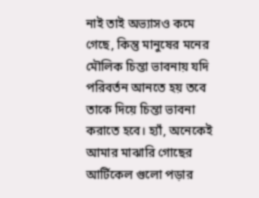নাই তাই অভ্যাসও কমে গেছে, কিন্তু মানুষের মনের মৌলিক চিন্তা ভাবনায় যদি পরিবর্তন আনতে হয় তবে তাকে দিয়ে চিন্তা ভাবনা করাতে হবে। হ্যাঁ, অনেকেই আমার মাঝারি গোছের আর্টিকেল গুলো পড়ার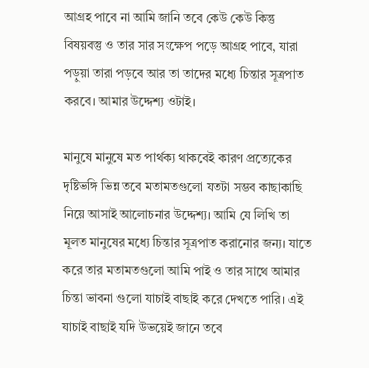আগ্রহ পাবে না আমি জানি তবে কেউ কেউ কিন্তু বিষয়বস্তু ও তার সার সংক্ষেপ পড়ে আগ্রহ পাবে, যারা পড়ুয়া তারা পড়বে আর তা তাদের মধ্যে চিন্তার সূত্রপাত করবে। আমার উদ্দেশ্য ওটাই।

মানুষে মানুষে মত পার্থক্য থাকবেই কারণ প্রত্যেকের দৃষ্টিভঙ্গি ভিন্ন তবে মতামতগুলো যতটা সম্ভব কাছাকাছি নিয়ে আসাই আলোচনার উদ্দেশ্য। আমি যে লিখি তা মূলত মানুষের মধ্যে চিন্তার সূত্রপাত করানোর জন্য। যাতে করে তার মতামতগুলো আমি পাই ও তার সাথে আমার চিন্তা ভাবনা গুলো যাচাই বাছাই করে দেখতে পারি। এই যাচাই বাছাই যদি উভয়েই জানে তবে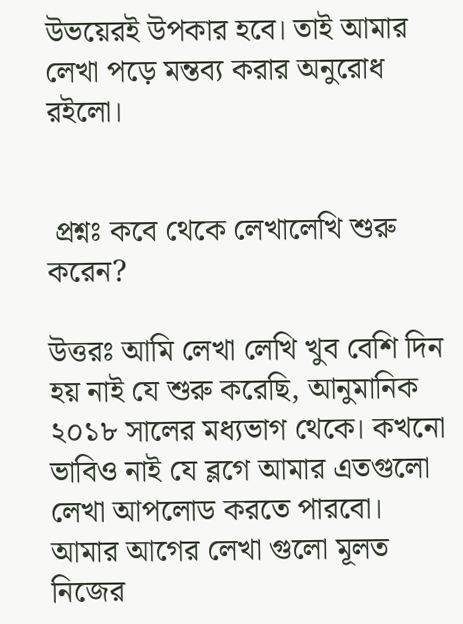উভয়েরই উপকার হবে। তাই আমার লেখা পড়ে মন্তব্য করার অনুরোধ রইলো।


 প্রশ্নঃ কবে থেকে লেখালেখি শুরু করেন?

উত্তরঃ আমি লেখা লেখি খুব বেশি দিন হয় নাই যে শুরু করেছি, আনুমানিক ২০১৮ সালের মধ্যভাগ থেকে। কখনো ভাবিও নাই যে ব্লগে আমার এতগুলো লেখা আপলোড করতে পারবো। আমার আগের লেখা গুলো মূলত নিজের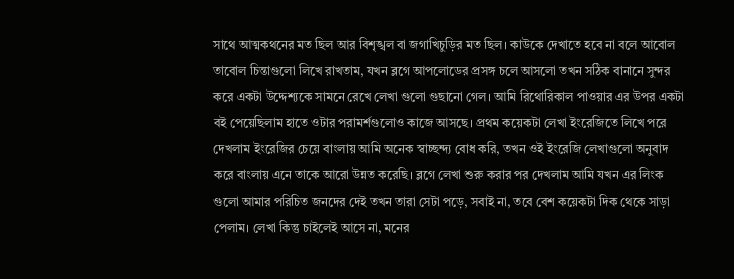সাথে আত্মকথনের মত ছিল আর বিশৃঙ্খল বা জগাখিচুড়ির মত ছিল। কাউকে দেখাতে হবে না বলে আবোল তাবোল চিন্তাগুলো লিখে রাখতাম, যখন ব্লগে আপলোডের প্রসঙ্গ চলে আসলো তখন সঠিক বানানে সুন্দর করে একটা উদ্দেশ্যকে সামনে রেখে লেখা গুলো গুছানো গেল। আমি রিথোরিকাল পাওয়ার এর উপর একটা বই পেয়েছিলাম হাতে ওটার পরামর্শগুলোও কাজে আসছে। প্রথম কয়েকটা লেখা ইংরেজিতে লিখে পরে দেখলাম ইংরেজির চেয়ে বাংলায় আমি অনেক স্বাচ্ছন্দ্য বোধ করি, তখন ওই ইংরেজি লেখাগুলো অনুবাদ করে বাংলায় এনে তাকে আরো উন্নত করেছি। ব্লগে লেখা শুরু করার পর দেখলাম আমি যখন এর লিংক গুলো আমার পরিচিত জনদের দেই তখন তারা সেটা পড়ে, সবাই না, তবে বেশ কয়েকটা দিক থেকে সাড়া পেলাম। লেখা কিন্তু চাইলেই আসে না, মনের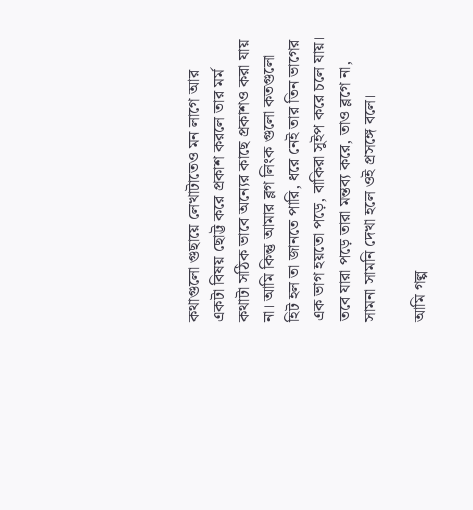কথাগুলো গুছায়ে লেখাটাতেও মন লাগে আর একটা বিষয় ছোট্ট করে প্রকাশ করলে তার মর্ম কথাটা সঠিক ভাবে অন্যের কাছে প্রকাশও করা যায় না। আমি কিন্তু আমার ব্লগ লিংক গুলো কতগুলো হিট হল তা জানতে পারি, ধরে নেই তার তিন ভাগের এক ভাগ হয়তো পড়ে, বাকিরা সুইপ করে চলে যায়। তবে যারা পড়ে তারা মন্তব্য করে, তাও ব্লগে না, সামনা সামনি দেখা হলে ওই প্রসঙ্গে বলে।

আমি গল্প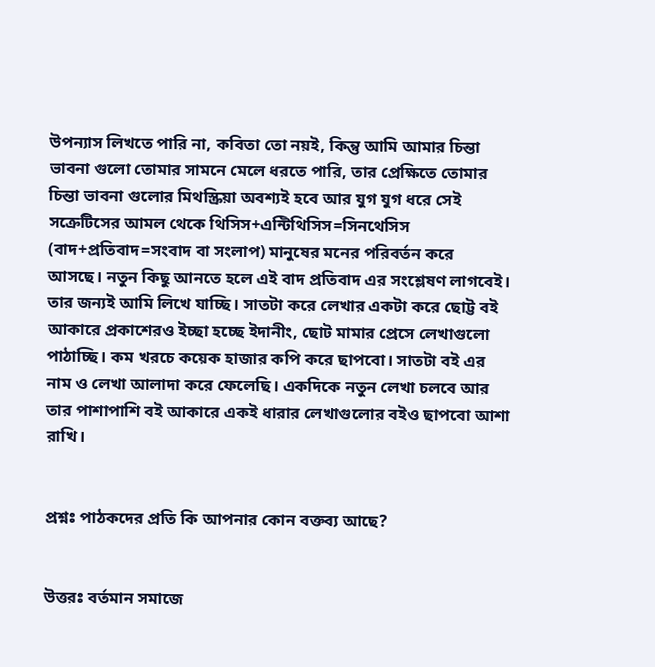উপন্যাস লিখতে পারি না, কবিতা তো নয়ই, কিন্তু আমি আমার চিন্তা ভাবনা গুলো তোমার সামনে মেলে ধরতে পারি, তার প্রেক্ষিতে তোমার চিন্তা ভাবনা গুলোর মিথস্ক্রিয়া অবশ্যই হবে আর যুগ যুগ ধরে সেই সক্রেটিসের আমল থেকে থিসিস+এন্টিথিসিস=সিনথেসিস (বাদ+প্রতিবাদ=সংবাদ বা সংলাপ) মানুষের মনের পরিবর্তন করে আসছে। নতুন কিছু আনতে হলে এই বাদ প্রতিবাদ এর সংশ্লেষণ লাগবেই। তার জন্যই আমি লিখে যাচ্ছি। সাতটা করে লেখার একটা করে ছোট্ট বই আকারে প্রকাশেরও ইচ্ছা হচ্ছে ইদানীং, ছোট মামার প্রেসে লেখাগুলো পাঠাচ্ছি। কম খরচে কয়েক হাজার কপি করে ছাপবো। সাতটা বই এর নাম ও লেখা আলাদা করে ফেলেছি। একদিকে নতুন লেখা চলবে আর তার পাশাপাশি বই আকারে একই ধারার লেখাগুলোর বইও ছাপবো আশা রাখি।


প্রশ্নঃ পাঠকদের প্রতি কি আপনার কোন বক্তব্য আছে?


উত্তরঃ বর্তমান সমাজে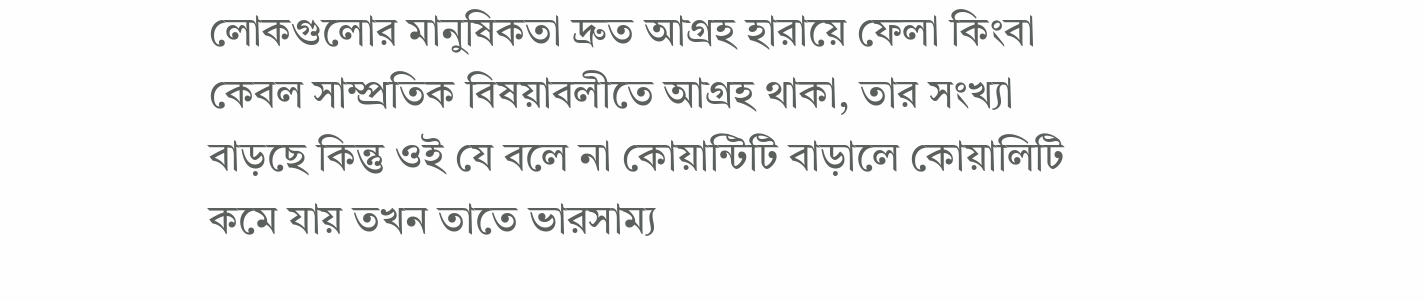লোকগুলোর মানুষিকতা দ্রুত আগ্রহ হারায়ে ফেলা কিংবা কেবল সাম্প্রতিক বিষয়াবলীতে আগ্রহ থাকা, তার সংখ্যা বাড়ছে কিন্তু ওই যে বলে না কোয়ান্টিটি বাড়ালে কোয়ালিটি কমে যায় তখন তাতে ভারসাম্য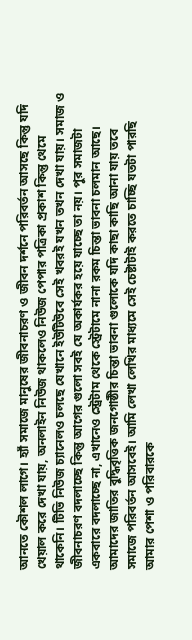আনতে কৌশল লাগে। হ্যাঁ সমাজে মানুষের জীবনাচরণ ও জীবন দর্শনে পরিবর্তন আসছে কিন্তু যদি খেয়াল করে দেখা যায়, অনলাইন নিউজ থাকলেও নিউজ পেপার পত্রিকা প্রকাশ কিন্তু থেমে থাকেনি। টিভি নিউজ চ্যানেলও চলছে যেখানে ইউটিউবে সেই খবরই যখন তখন দেখা যায়। সমাজ ও জীবনাচরণ বদলাচ্ছে কিন্তু আগের গুলো সবই যে অকার্যকর হয়ে যাচ্ছে তা নয়। পুর সমাজটা একবারে বদলাচ্ছে না, এখানেও স্ট্রেটাম থেকে স্ট্রেটামে নানা রকম চিন্তা ভাবনা চলমান আছে। আমাদের জাতির বুদ্ধিবৃত্তিক জনগোষ্ঠীর চিন্তা ভাবনা গুলোকে যদি কাছা কাছি আনা যায় তবে সমাজে পরিবর্তন আসবেই। আমি লেখা লেখির মাধ্যমে সেই চেষ্টাটাই করতে চাচ্ছি যতটা পারছি আমার পেশা ও পরিবারকে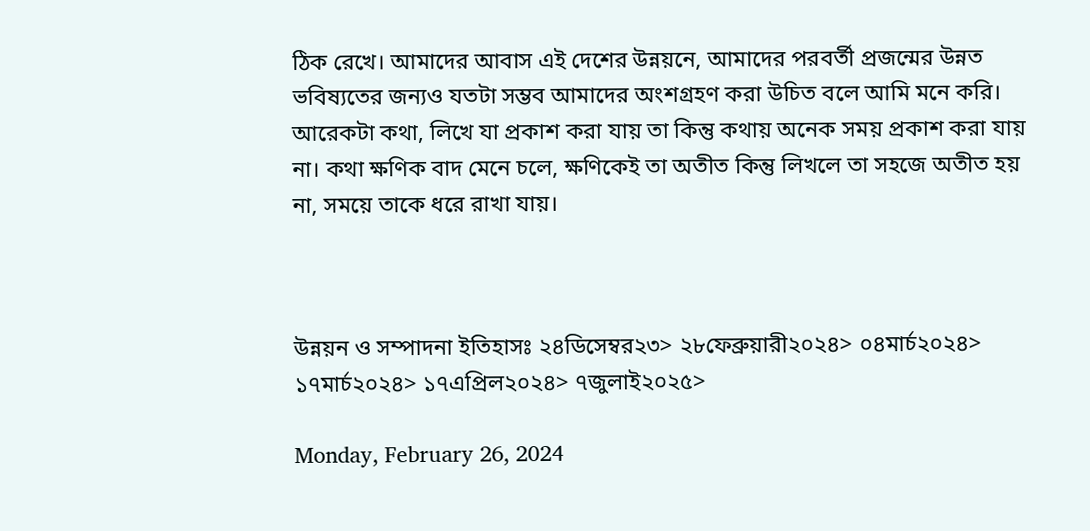ঠিক রেখে। আমাদের আবাস এই দেশের উন্নয়নে, আমাদের পরবর্তী প্রজন্মের উন্নত ভবিষ্যতের জন্যও যতটা সম্ভব আমাদের অংশগ্রহণ করা উচিত বলে আমি মনে করি। আরেকটা কথা, লিখে যা প্রকাশ করা যায় তা কিন্তু কথায় অনেক সময় প্রকাশ করা যায় না। কথা ক্ষণিক বাদ মেনে চলে, ক্ষণিকেই তা অতীত কিন্তু লিখলে তা সহজে অতীত হয় না, সময়ে তাকে ধরে রাখা যায়।



উন্নয়ন ও সম্পাদনা ইতিহাসঃ ২৪ডিসেম্বর২৩> ২৮ফেব্রুয়ারী২০২৪> ০৪মার্চ২০২৪> ১৭মার্চ২০২৪> ১৭এপ্রিল২০২৪> ৭জুলাই২০২৫>

Monday, February 26, 2024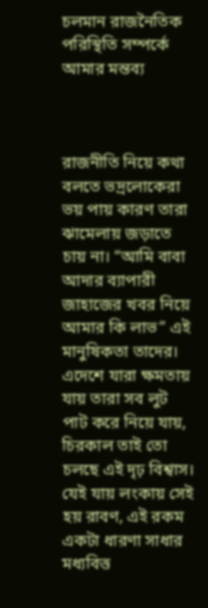চলমান রাজনৈতিক পরিস্থিতি সম্পর্কে আমার মন্তব্য



রাজনীতি নিয়ে কথা বলতে ভদ্রলোকেরা ভয় পায় কারণ তারা ঝামেলায় জড়াতে চায় না। “আমি বাবা আদার ব্যাপারী জাহাজের খবর নিয়ে আমার কি লাভ” এই মানুষিকতা তাদের। এদেশে যারা ক্ষমতায় যায় তারা সব লুট পাট করে নিয়ে যায়, চিরকাল তাই তো চলছে এই দৃঢ় বিশ্বাস। যেই যায় লংকায় সেই হয় রাবণ, এই রকম একটা ধারণা সাধার মধ্যবিত্ত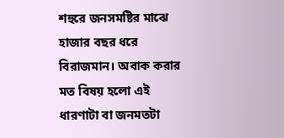শহুরে জনসমষ্টির মাঝে হাজার বছর ধরে বিরাজমান। অবাক করার মত বিষয় হলো এই ধারণাটা বা জনমতটা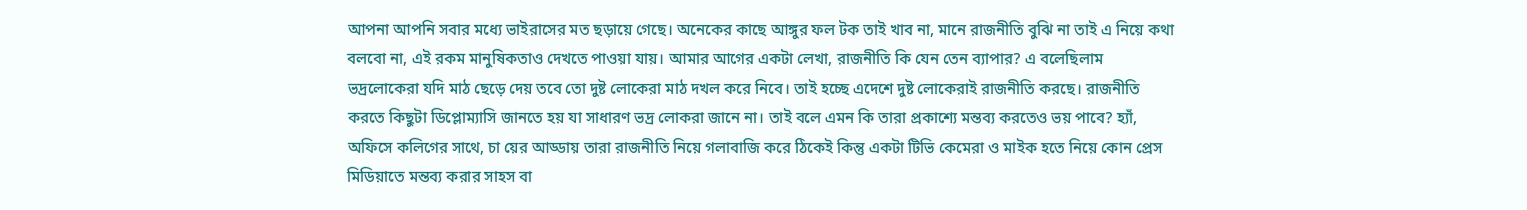আপনা আপনি সবার মধ্যে ভাইরাসের মত ছড়ায়ে গেছে। অনেকের কাছে আঙ্গুর ফল টক তাই খাব না, মানে রাজনীতি বুঝি না তাই এ নিয়ে কথা বলবো না, এই রকম মানুষিকতাও দেখতে পাওয়া যায়। আমার আগের একটা লেখা, রাজনীতি কি যেন তেন ব্যাপার? এ বলেছিলাম ভদ্রলোকেরা যদি মাঠ ছেড়ে দেয় তবে তো দুষ্ট লোকেরা মাঠ দখল করে নিবে। তাই হচ্ছে এদেশে দুষ্ট লোকেরাই রাজনীতি করছে। রাজনীতি করতে কিছুটা ডিপ্লোম্যাসি জানতে হয় যা সাধারণ ভদ্র লোকরা জানে না। তাই বলে এমন কি তারা প্রকাশ্যে মন্তব্য করতেও ভয় পাবে? হ্যাঁ, অফিসে কলিগের সাথে, চা য়ের আড্ডায় তারা রাজনীতি নিয়ে গলাবাজি করে ঠিকেই কিন্তু একটা টিভি কেমেরা ও মাইক হতে নিয়ে কোন প্রেস মিডিয়াতে মন্তব্য করার সাহস বা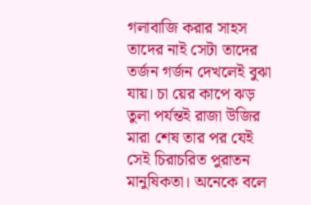গলাবাজি করার সাহস তাদের নাই সেটা তাদের তর্জন গর্জন দেখলেই বুঝা যায়। চা য়ের কাপে ঝড় তুলা পর্যন্তই রাজা উজির মারা শেষ তার পর যেই সেই চিরাচরিত পুরাতন মানুষিকতা। অনেকে বলে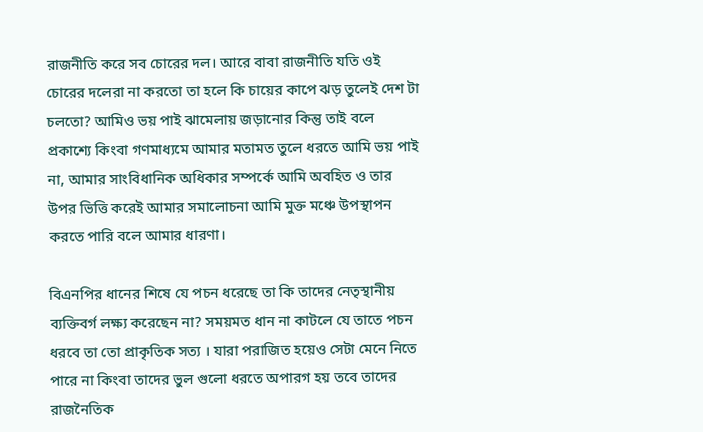রাজনীতি করে সব চোরের দল। আরে বাবা রাজনীতি যতি ওই চোরের দলেরা না করতো তা হলে কি চায়ের কাপে ঝড় তুলেই দেশ টা চলতো? আমিও ভয় পাই ঝামেলায় জড়ানোর কিন্তু তাই বলে প্রকাশ্যে কিংবা গণমাধ্যমে আমার মতামত তুলে ধরতে আমি ভয় পাই না, আমার সাংবিধানিক অধিকার সম্পর্কে আমি অবহিত ও তার উপর ভিত্তি করেই আমার সমালোচনা আমি মুক্ত মঞ্চে উপস্থাপন করতে পারি বলে আমার ধারণা।

বিএনপির ধানের শিষে যে পচন ধরেছে তা কি তাদের নেতৃস্থানীয় ব্যক্তিবর্গ লক্ষ্য করেছেন না? সময়মত ধান না কাটলে যে তাতে পচন ধরবে তা তো প্রাকৃতিক সত্য । যারা পরাজিত হয়েও সেটা মেনে নিতে পারে না কিংবা তাদের ভুল গুলো ধরতে অপারগ হয় তবে তাদের রাজনৈতিক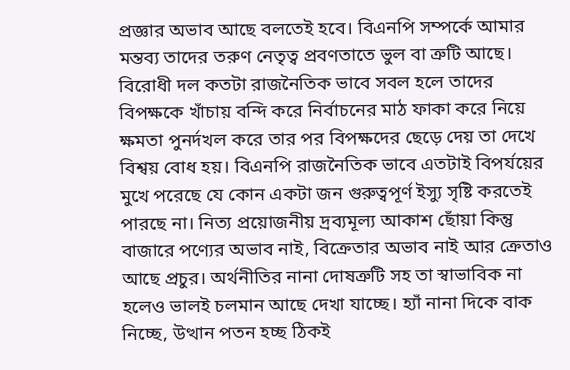প্রজ্ঞার অভাব আছে বলতেই হবে। বিএনপি সম্পর্কে আমার মন্তব্য তাদের তরুণ নেতৃত্ব প্রবণতাতে ভুল বা ত্রুটি আছে। বিরোধী দল কতটা রাজনৈতিক ভাবে সবল হলে তাদের বিপক্ষকে খাঁচায় বন্দি করে নির্বাচনের মাঠ ফাকা করে নিয়ে ক্ষমতা পুনর্দখল করে তার পর বিপক্ষদের ছেড়ে দেয় তা দেখে বিশ্বয় বোধ হয়। বিএনপি রাজনৈতিক ভাবে এতটাই বিপর্যয়ের মুখে পরেছে যে কোন একটা জন গুরুত্বপূর্ণ ইস্যু সৃষ্টি করতেই পারছে না। নিত্য প্রয়োজনীয় দ্রব্যমূল্য আকাশ ছোঁয়া কিন্তু বাজারে পণ্যের অভাব নাই, বিক্রেতার অভাব নাই আর ক্রেতাও আছে প্রচুর। অর্থনীতির নানা দোষত্রুটি সহ তা স্বাভাবিক না হলেও ভালই চলমান আছে দেখা যাচ্ছে। হ্যাঁ নানা দিকে বাক নিচ্ছে, উত্থান পতন হচ্ছ ঠিকই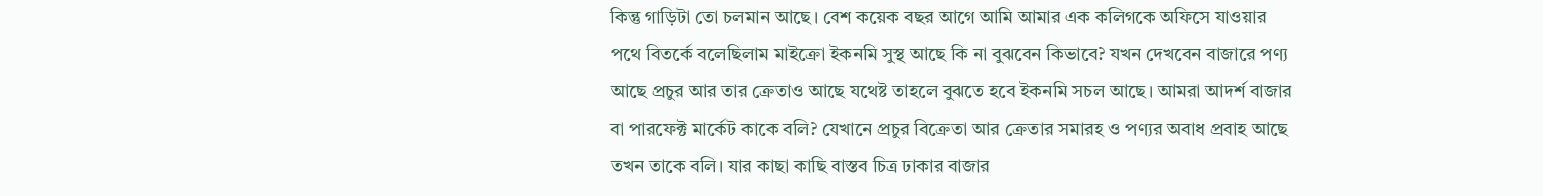কিন্তু গাড়িটা তো চলমান আছে। বেশ কয়েক বছর আগে আমি আমার এক কলিগকে অফিসে যাওয়ার পথে বিতর্কে বলেছিলাম মাইক্রো ইকনমি সুস্থ আছে কি না বুঝবেন কিভাবে? যখন দেখবেন বাজারে পণ্য আছে প্রচুর আর তার ক্রেতাও আছে যথেষ্ট তাহলে বুঝতে হবে ইকনমি সচল আছে। আমরা আদর্শ বাজার বা পারফেক্ট মার্কেট কাকে বলি? যেখানে প্রচুর বিক্রেতা আর ক্রেতার সমারহ ও পণ্যর অবাধ প্রবাহ আছে তখন তাকে বলি। যার কাছা কাছি বাস্তব চিত্র ঢাকার বাজার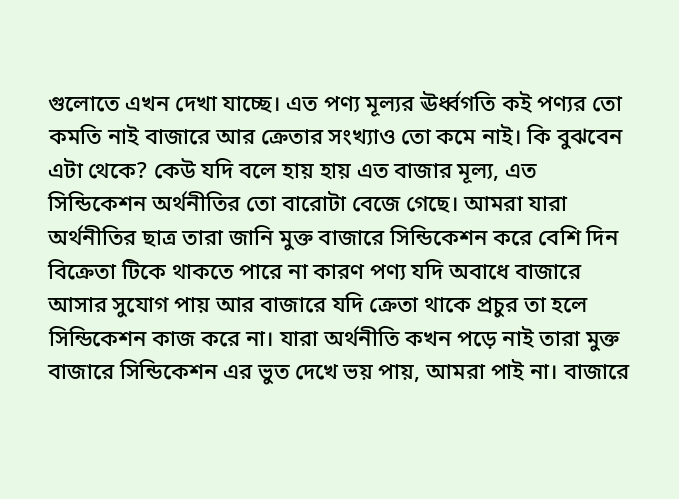গুলোতে এখন দেখা যাচ্ছে। এত পণ্য মূল্যর ঊর্ধ্বগতি কই পণ্যর তো কমতি নাই বাজারে আর ক্রেতার সংখ্যাও তো কমে নাই। কি বুঝবেন এটা থেকে? কেউ যদি বলে হায় হায় এত বাজার মূল্য, এত সিন্ডিকেশন অর্থনীতির তো বারোটা বেজে গেছে। আমরা যারা অর্থনীতির ছাত্র তারা জানি মুক্ত বাজারে সিন্ডিকেশন করে বেশি দিন বিক্রেতা টিকে থাকতে পারে না কারণ পণ্য যদি অবাধে বাজারে আসার সুযোগ পায় আর বাজারে যদি ক্রেতা থাকে প্রচুর তা হলে সিন্ডিকেশন কাজ করে না। যারা অর্থনীতি কখন পড়ে নাই তারা মুক্ত বাজারে সিন্ডিকেশন এর ভুত দেখে ভয় পায়, আমরা পাই না। বাজারে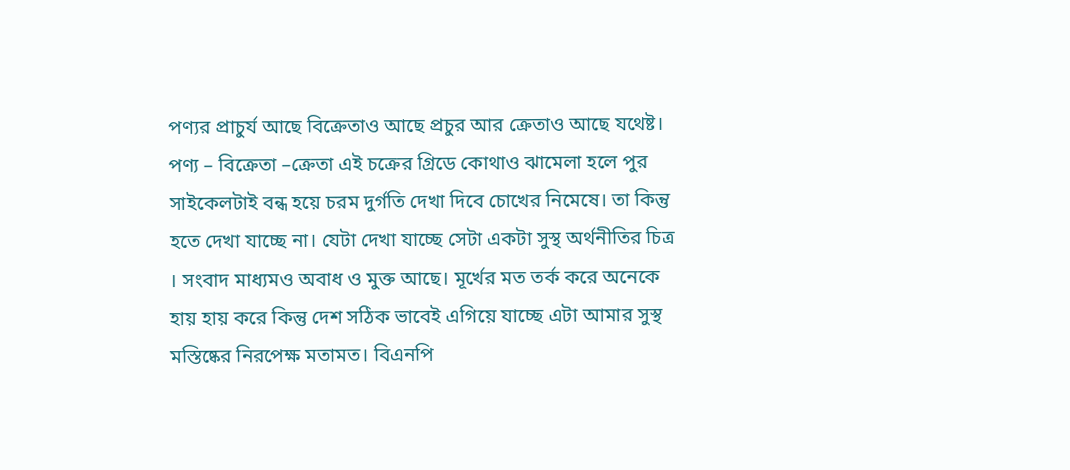পণ্যর প্রাচুর্য আছে বিক্রেতাও আছে প্রচুর আর ক্রেতাও আছে যথেষ্ট। পণ্য – বিক্রেতা –ক্রেতা এই চক্রের গ্রিডে কোথাও ঝামেলা হলে পুর সাইকেলটাই বন্ধ হয়ে চরম দুর্গতি দেখা দিবে চোখের নিমেষে। তা কিন্তু হতে দেখা যাচ্ছে না। যেটা দেখা যাচ্ছে সেটা একটা সুস্থ অর্থনীতির চিত্র । সংবাদ মাধ্যমও অবাধ ও মুক্ত আছে। মূর্খের মত তর্ক করে অনেকে হায় হায় করে কিন্তু দেশ সঠিক ভাবেই এগিয়ে যাচ্ছে এটা আমার সুস্থ মস্তিষ্কের নিরপেক্ষ মতামত। বিএনপি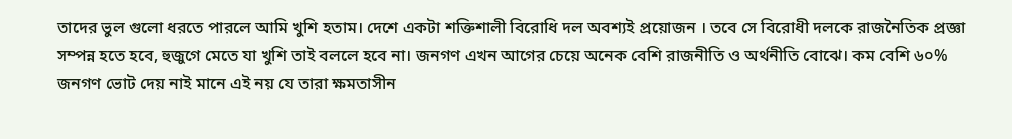তাদের ভুল গুলো ধরতে পারলে আমি খুশি হতাম। দেশে একটা শক্তিশালী বিরোধি দল অবশ্যই প্রয়োজন । তবে সে বিরোধী দলকে রাজনৈতিক প্রজ্ঞা সম্পন্ন হতে হবে, হুজুগে মেতে যা খুশি তাই বললে হবে না। জনগণ এখন আগের চেয়ে অনেক বেশি রাজনীতি ও অর্থনীতি বোঝে। কম বেশি ৬০% জনগণ ভোট দেয় নাই মানে এই নয় যে তারা ক্ষমতাসীন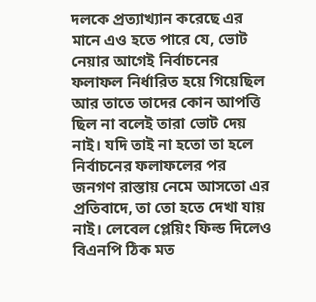দলকে প্রত্যাখ্যান করেছে এর মানে এও হতে পারে যে, ভোট নেয়ার আগেই নির্বাচনের ফলাফল নির্ধারিত হয়ে গিয়েছিল আর তাতে তাদের কোন আপত্তি ছিল না বলেই তারা ভোট দেয় নাই। যদি তাই না হতো তা হলে নির্বাচনের ফলাফলের পর জনগণ রাস্তায় নেমে আসতো এর প্রতিবাদে, তা তো হতে দেখা যায় নাই। লেবেল প্লেয়িং ফিল্ড দিলেও বিএনপি ঠিক মত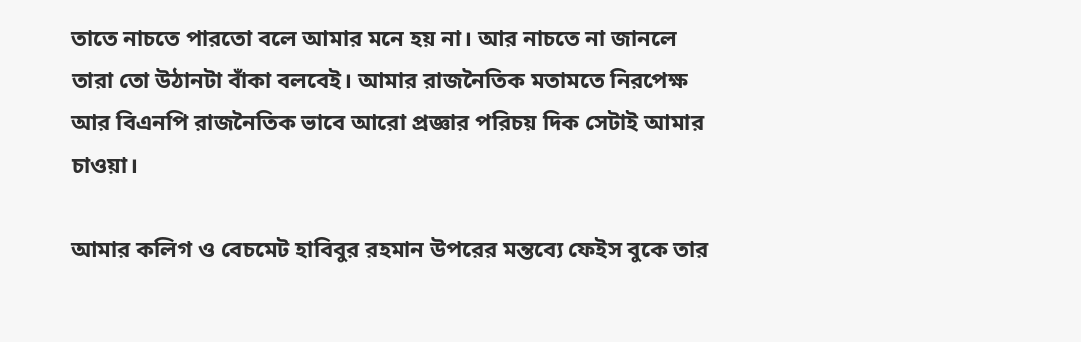তাতে নাচতে পারতো বলে আমার মনে হয় না। আর নাচতে না জানলে তারা তো উঠানটা বাঁকা বলবেই। আমার রাজনৈতিক মতামতে নিরপেক্ষ আর বিএনপি রাজনৈতিক ভাবে আরো প্রজ্ঞার পরিচয় দিক সেটাই আমার চাওয়া।

আমার কলিগ ও বেচমেট হাবিবুর রহমান উপরের মন্তব্যে ফেইস বুকে তার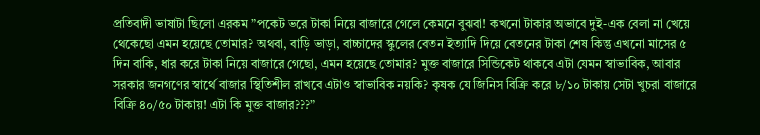প্রতিবাদী ভাষাটা ছিলো এরকম ”পকেট ভরে টাকা নিয়ে বাজারে গেলে কেমনে বুঝবা! কখনো টাকার অভাবে দুই-এক বেলা না খেয়ে থেকেছো এমন হয়েছে তোমার? অথবা, বাড়ি ভাড়া, বাচ্চাদের স্কুলের বেতন ইত্যাদি দিয়ে বেতনের টাকা শেষ কিন্তু এখনো মাসের ৫ দিন বাকি, ধার করে টাকা নিয়ে বাজারে গেছো, এমন হয়েছে তোমার? মুক্ত বাজারে সিন্ডিকেট থাকবে এটা যেমন স্বাভাবিক, আবার সরকার জনগণের স্বার্থে বাজার স্থিতিশীল রাখবে এটাও স্বাভাবিক নয়কি? কৃষক যে জিনিস বিক্রি করে ৮/১০ টাকায় সেটা খুচরা বাজারে বিক্রি ৪০/৫০ টাকায়! এটা কি মুক্ত বাজার???”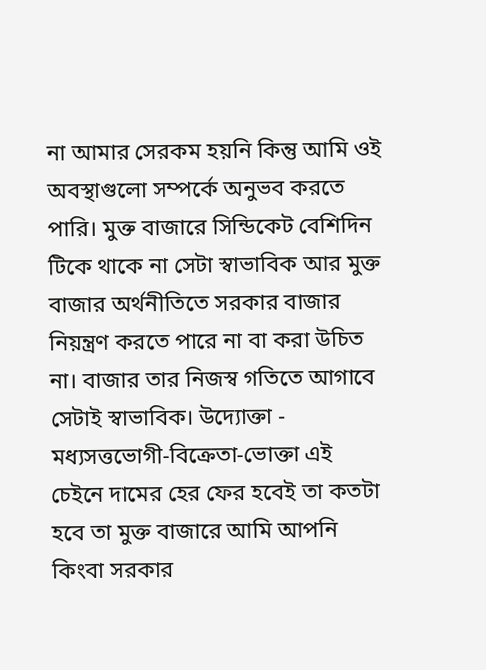না আমার সেরকম হয়নি কিন্তু আমি ওই অবস্থাগুলো সম্পর্কে অনুভব করতে পারি। মুক্ত বাজারে সিন্ডিকেট বেশিদিন টিকে থাকে না সেটা স্বাভাবিক আর মুক্ত বাজার অর্থনীতিতে সরকার বাজার নিয়ন্ত্রণ করতে পারে না বা করা উচিত না। বাজার তার নিজস্ব গতিতে আগাবে সেটাই স্বাভাবিক। উদ্যোক্তা - মধ্যসত্তভোগী-বিক্রেতা-ভোক্তা এই চেইনে দামের হের ফের হবেই তা কতটা হবে তা মুক্ত বাজারে আমি আপনি কিংবা সরকার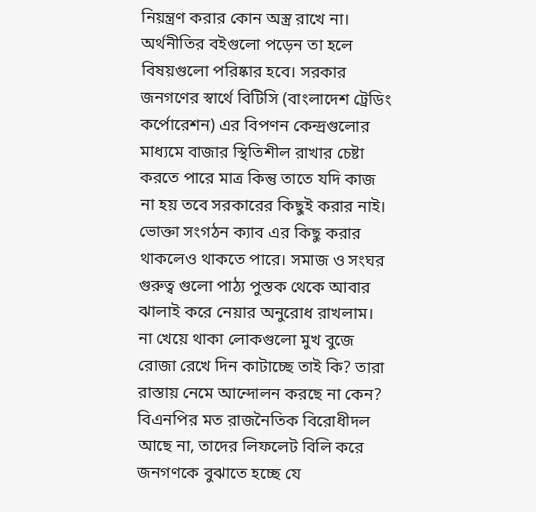নিয়ন্ত্রণ করার কোন অস্ত্র রাখে না। অর্থনীতির বইগুলো পড়েন তা হলে বিষয়গুলো পরিষ্কার হবে। সরকার জনগণের স্বার্থে বিটিসি (বাংলাদেশ ট্রেডিং কর্পোরেশন) এর বিপণন কেন্দ্রগুলোর মাধ্যমে বাজার স্থিতিশীল রাখার চেষ্টা করতে পারে মাত্র কিন্তু তাতে যদি কাজ না হয় তবে সরকারের কিছুই করার নাই। ভোক্তা সংগঠন ক্যাব এর কিছু করার থাকলেও থাকতে পারে। সমাজ ও সংঘর গুরুত্ব গুলো পাঠ্য পুস্তক থেকে আবার ঝালাই করে নেয়ার অনুরোধ রাখলাম।  না খেয়ে থাকা লোকগুলো মুখ বুজে রোজা রেখে দিন কাটাচ্ছে তাই কি? তারা রাস্তায় নেমে আন্দোলন করছে না কেন? বিএনপির মত রাজনৈতিক বিরোধীদল আছে না, তাদের লিফলেট বিলি করে জনগণকে বুঝাতে হচ্ছে যে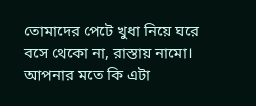তোমাদের পেটে খুধা নিয়ে ঘরে বসে থেকো না, রাস্তায় নামো। আপনার মতে কি এটা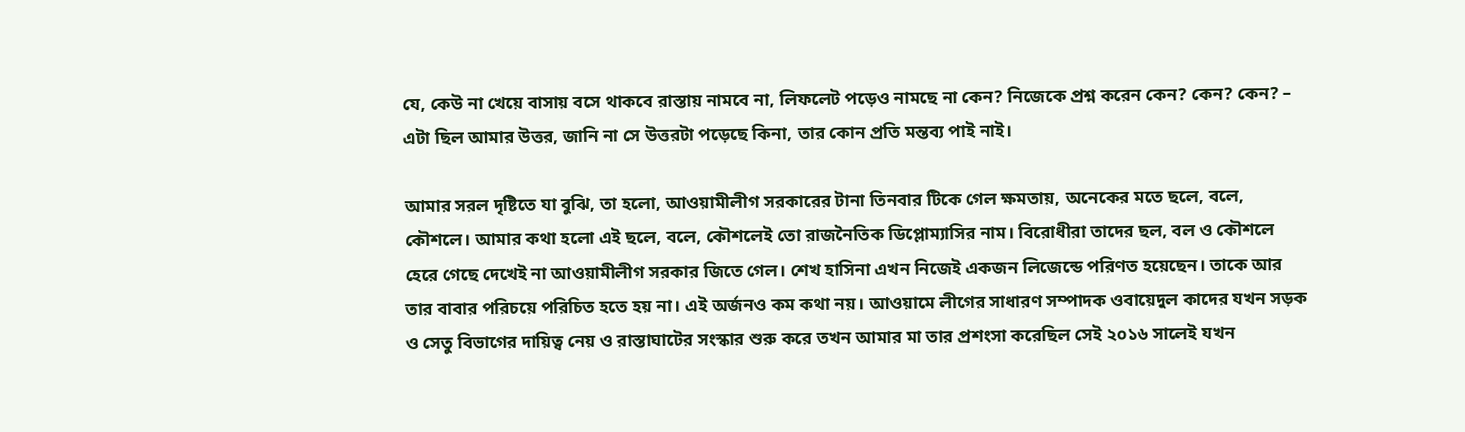যে, কেউ না খেয়ে বাসায় বসে থাকবে রাস্তায় নামবে না, লিফলেট পড়েও নামছে না কেন? নিজেকে প্রশ্ন করেন কেন? কেন? কেন? – এটা ছিল আমার উত্তর, জানি না সে উত্তরটা পড়েছে কিনা, তার কোন প্রতি মন্তব্য পাই নাই।

আমার সরল দৃষ্টিতে যা বুঝি, তা হলো, আওয়ামীলীগ সরকারের টানা তিনবার টিকে গেল ক্ষমতায়, অনেকের মতে ছলে, বলে, কৌশলে। আমার কথা হলো এই ছলে, বলে, কৌশলেই তো রাজনৈতিক ডিপ্লোম্যাসির নাম। বিরোধীরা তাদের ছল, বল ও কৌশলে হেরে গেছে দেখেই না আওয়ামীলীগ সরকার জিতে গেল। শেখ হাসিনা এখন নিজেই একজন লিজেন্ডে পরিণত হয়েছেন। তাকে আর তার বাবার পরিচয়ে পরিচিত হতে হয় না। এই অর্জনও কম কথা নয়। আওয়ামে লীগের সাধারণ সম্পাদক ওবায়েদুল কাদের যখন সড়ক ও সেতু বিভাগের দায়িত্ব নেয় ও রাস্তাঘাটের সংস্কার শুরু করে তখন আমার মা তার প্রশংসা করেছিল সেই ২০১৬ সালেই যখন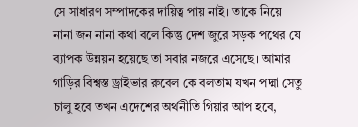সে সাধারণ সম্পাদকের দায়িত্ব পায় নাই। তাকে নিয়ে নানা জন নানা কথা বলে কিন্তু দেশ জুরে সড়ক পথের যে ব্যাপক উন্নয়ন হয়েছে তা সবার নজরে এসেছে। আমার গাড়ির বিশ্বস্ত ড্রাইভার রুবেল কে বলতাম যখন পদ্মা সেতু চালু হবে তখন এদেশের অর্থনীতি গিয়ার আপ হবে,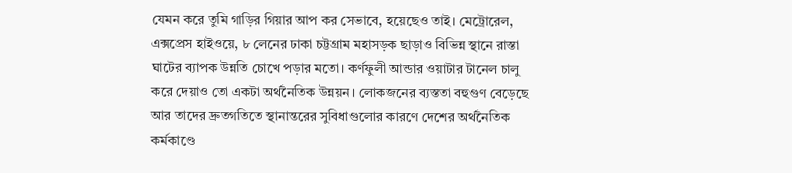যেমন করে তুমি গাড়ির গিয়ার আপ কর সেভাবে, হয়েছেও তাই। মেট্রোরেল, এক্সপ্রেস হাইওয়ে, ৮ লেনের ঢাকা চট্টগ্রাম মহাসড়ক ছাড়াও বিভিন্ন স্থানে রাস্তা ঘাটের ব্যাপক উন্নতি চোখে পড়ার মতো। কর্ণফুলী আন্ডার ওয়াটার টানেল চালু করে দেয়াও তো একটা অর্থনৈতিক উন্নয়ন। লোকজনের ব্যস্ততা বহুগুণ বেড়েছে আর তাদের দ্রুতগতিতে স্থানান্তরের সুবিধাগুলোর কারণে দেশের অর্থনৈতিক কর্মকাণ্ডে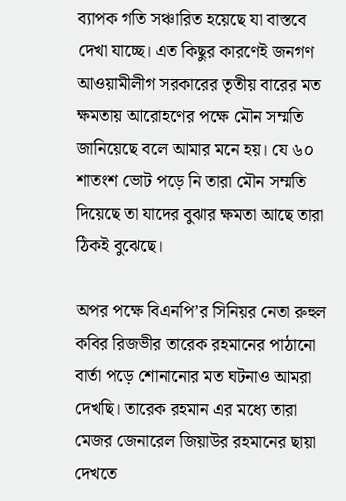ব্যাপক গতি সঞ্চারিত হয়েছে যা বাস্তবে দেখা যাচ্ছে। এত কিছুর কারণেই জনগণ আওয়ামীলীগ সরকারের তৃতীয় বারের মত ক্ষমতায় আরোহণের পক্ষে মৌন সম্মতি জানিয়েছে বলে আমার মনে হয়। যে ৬০ শাতংশ ভোট পড়ে নি তারা মৌন সম্মতি দিয়েছে তা যাদের বুঝার ক্ষমতা আছে তারা ঠিকই বুঝেছে।

অপর পক্ষে বিএনপি’র সিনিয়র নেতা রুহুল কবির রিজভীর তারেক রহমানের পাঠানো বার্তা পড়ে শোনানোর মত ঘটনাও আমরা দেখছি। তারেক রহমান এর মধ্যে তারা মেজর জেনারেল জিয়াউর রহমানের ছায়া দেখতে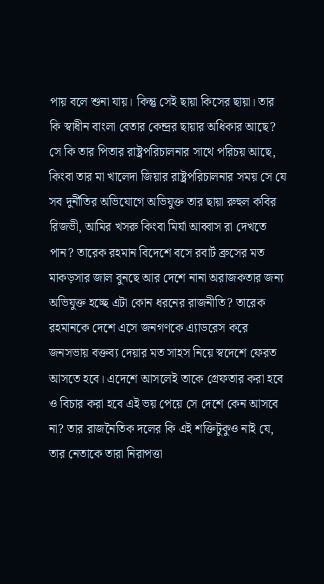পায় বলে শুনা যায়। কিন্তু সেই ছায়া কিসের ছায়া। তার কি স্বাধীন বাংলা বেতার কেন্দ্রর ছায়ার অধিকার আছে? সে কি তার পিতার রাষ্ট্রপরিচালনার সাথে পরিচয় আছে, কিংবা তার মা খালেদা জিয়ার রাষ্ট্রপরিচালনার সময় সে যে সব দুর্নীতির অভিযোগে অভিযুক্ত তার ছায়া রুহুল কবির রিজভী, আমির খসরু কিংবা মির্যা আব্বাস রা দেখতে পান? তারেক রহমান বিদেশে বসে রবার্ট ব্রুসের মত মাকড়সার জাল বুনছে আর দেশে নানা অরাজকতার জন্য অভিযুক্ত হচ্ছে এটা কোন ধরনের রাজনীতি? তারেক রহমানকে দেশে এসে জনগণকে এ্যাডরেস করে জনসভায় বক্তব্য দেয়ার মত সাহস নিয়ে স্বদেশে ফেরত আসতে হবে। এদেশে আসলেই তাকে গ্রেফতার করা হবে ও বিচার করা হবে এই ভয় পেয়ে সে দেশে কেন আসবে না? তার রাজনৈতিক দলের কি এই শক্তিটুকুও নাই যে, তার নেতাকে তারা নিরাপত্তা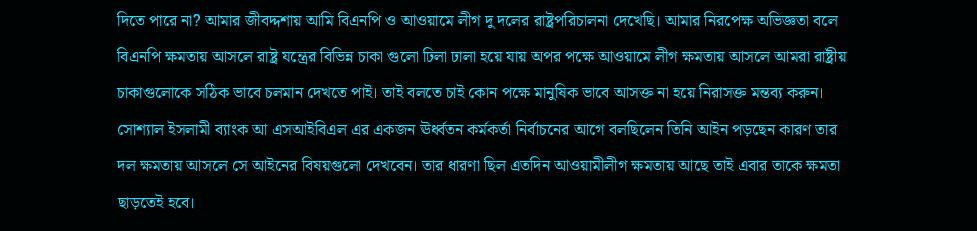দিতে পারে না? আমার জীবদ্দশায় আমি বিএনপি ও আওয়ামে লীগ দু দলের রাষ্ট্রপরিচালনা দেখেছি। আমার নিরপেক্ষ অভিজ্ঞতা বলে বিএনপি ক্ষমতায় আসলে রাষ্ট্র যন্ত্রের বিভিন্ন চাকা গুলো ঢিলা ঢালা হয়ে যায় অপর পক্ষে আওয়ামে লীগ ক্ষমতায় আসলে আমরা রাষ্ট্রীয় চাকাগুলোকে সঠিক ভাবে চলমান দেখতে পাই। তাই বলতে চাই কোন পক্ষে মানুষিক ভাবে আসক্ত না হয়ে নিরাসক্ত মন্তব্য করুন। সোশ্যাল ইসলামী ব্যাংক আ এসআইবিএল এর একজন ঊর্ধ্বতন কর্মকর্তা নির্বাচনের আগে বলছিলেন তিনি আইন পড়ছেন কারণ তার দল ক্ষমতায় আসলে সে আইনের বিষয়গুলো দেখবেন। তার ধারণা ছিল এতদিন আওয়ামীলীগ ক্ষমতায় আছে তাই এবার তাকে ক্ষমতা ছাড়তেই হবে।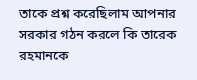তাকে প্রশ্ন করেছিলাম আপনার সরকার গঠন করলে কি তারেক রহমানকে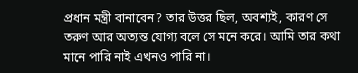প্রধান মন্ত্রী বানাবেন? তার উত্তর ছিল, অবশ্যই, কারণ সে তরুণ আর অত্যন্ত যোগ্য বলে সে মনে করে। আমি তার কথা মানে পারি নাই এখনও পারি না।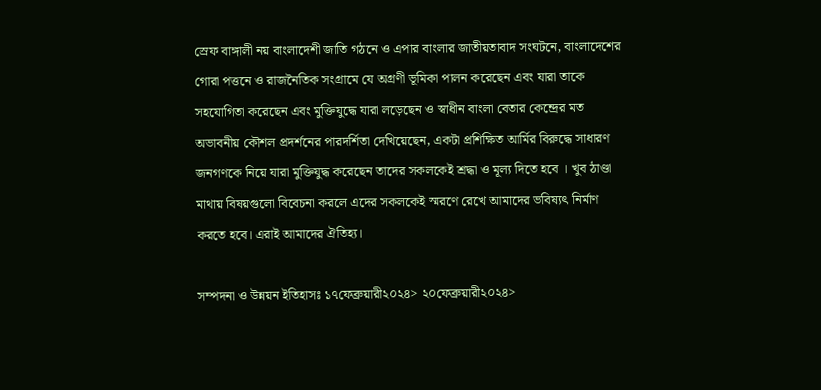স্রেফ বাঙ্গালী নয় বাংলাদেশী জাতি গঠনে ও এপার বাংলার জাতীয়তাবাদ সংঘটনে, বাংলাদেশের গোরা পত্তনে ও রাজনৈতিক সংগ্রামে যে অগ্রণী ভূমিকা পালন করেছেন এবং যারা তাকে সহযোগিতা করেছেন এবং মুক্তিযুদ্ধে যারা লড়েছেন ও স্বাধীন বাংলা বেতার কেন্দ্রের মত অভাবনীয় কৌশল প্রদর্শনের পারদর্শিতা দেখিয়েছেন, একটা প্রশিক্ষিত আর্মির বিরুদ্ধে সাধারণ জনগণকে নিয়ে যারা মুক্তিযুদ্ধ করেছেন তাদের সকলকেই শ্রদ্ধা ও মূল্য দিতে হবে । খুব ঠাণ্ডা মাথায় বিষয়গুলো বিবেচনা করলে এদের সকলকেই স্মরণে রেখে আমাদের ভবিষ্যৎ নির্মাণ করতে হবে। এরাই আমাদের ঐতিহ্য।

সম্পদনা ও উন্নয়ন ইতিহাসঃ ১৭ফেব্রুয়ারী২০২৪> ২০ফেব্রুয়ারী২০২৪>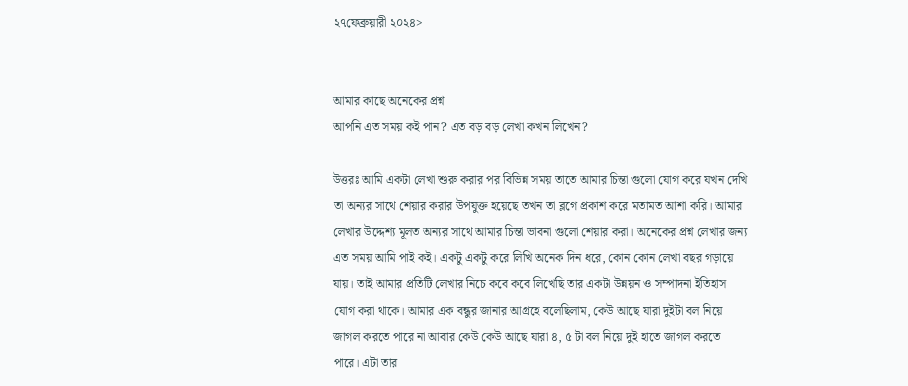২৭ফেব্রুয়ারী ২০২৪>


আমার কাছে অনেকের প্রশ্ন
আপনি এত সময় কই পান? এত বড় বড় লেখা কখন লিখেন?

উত্তরঃ আমি একটা লেখা শুরু করার পর বিভিন্ন সময় তাতে আমার চিন্তা গুলো যোগ করে যখন দেখি তা অন্যর সাথে শেয়ার করার উপযুক্ত হয়েছে তখন তা ব্লগে প্রকাশ করে মতামত আশা করি। আমার লেখার উদ্দেশ্য মূলত অন্যর সাথে আমার চিন্তা ভাবনা গুলো শেয়ার করা। অনেকের প্রশ্ন লেখার জন্য এত সময় আমি পাই কই। একটু একটু করে লিখি অনেক দিন ধরে, কোন কোন লেখা বছর গড়ায়ে যায়। তাই আমার প্রতিটি লেখার নিচে কবে কবে লিখেছি তার একটা উন্নয়ন ও সম্পাদনা ইতিহাস যোগ করা থাকে। আমার এক বন্ধুর জানার আগ্রহে বলেছিলাম, কেউ আছে যারা দুইটা বল নিয়ে জাগল করতে পারে না আবার কেউ কেউ আছে যারা ৪, ৫ টা বল নিয়ে দুই হাতে জাগল করতে পারে। এটা তার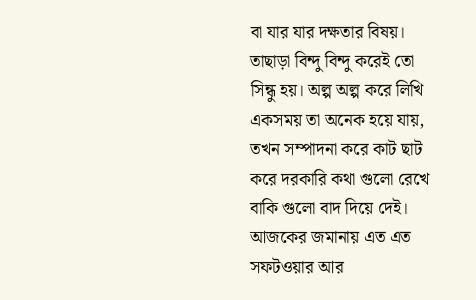বা যার যার দক্ষতার বিষয়। তাছাড়া বিন্দু বিন্দু করেই তো সিন্ধু হয়। অল্প অল্প করে লিখি একসময় তা অনেক হয়ে যায়, তখন সম্পাদনা করে কাট ছাট করে দরকারি কথা গুলো রেখে বাকি গুলো বাদ দিয়ে দেই। আজকের জমানায় এত এত সফটওয়ার আর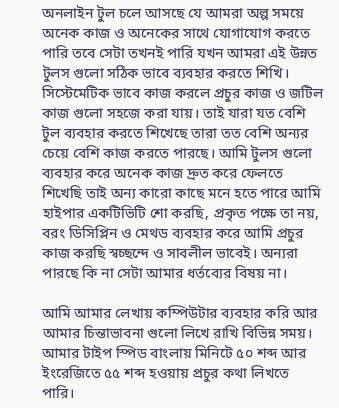অনলাইন টুল চলে আসছে যে আমরা অল্প সময়ে অনেক কাজ ও অনেকের সাথে যোগাযোগ করতে পারি তবে সেটা তখনই পারি যখন আমরা এই উন্নত টুলস গুলো সঠিক ভাবে ব্যবহার করতে শিখি। সিস্টেমেটিক ভাবে কাজ করলে প্রচুর কাজ ও জটিল কাজ গুলো সহজে করা যায়। তাই যারা যত বেশি টুল ব্যবহার করতে শিখেছে তারা তত বেশি অন্যর চেয়ে বেশি কাজ করতে পারছে। আমি টুলস গুলো ব্যবহার করে অনেক কাজ দ্রুত করে ফেলতে শিখেছি তাই অন্য কারো কাছে মনে হতে পারে আমি হাইপার একটিভিটি শো করছি, প্রকৃত পক্ষে তা নয়, বরং ডিসিপ্লিন ও মেথড ব্যবহার করে আমি প্রচুর কাজ করছি স্বচ্ছন্দে ও সাবলীল ভাবেই। অন্যরা পারছে কি না সেটা আমার ধর্তব্যের বিষয় না।

আমি আমার লেখায় কম্পিউটার ব্যবহার করি আর আমার চিন্তাভাবনা গুলো লিখে রাখি বিভিন্ন সময়। আমার টাইপ স্পিড বাংলায় মিনিটে ৫০ শব্দ আর ইংরেজিতে ৫৫ শব্দ হওয়ায় প্রচুর কথা লিখতে পারি।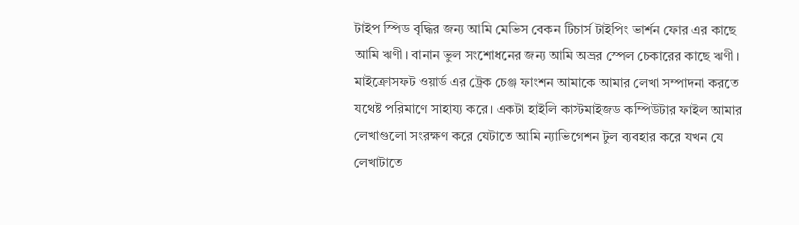টাইপ স্পিড বৃদ্ধির জন্য আমি মেভিস বেকন টিচার্স টাইপিং ভার্শন ফোর এর কাছে আমি ঋণী। বানান ভুল সংশোধনের জন্য আমি অভ্রর স্পেল চেকারের কাছে ঋণী। মাইক্রোসফট ওয়ার্ড এর ট্রেক চেঞ্জ ফাংশন আমাকে আমার লেখা সম্পাদনা করতে যথেষ্ট পরিমাণে সাহায্য করে। একটা হাইলি কাস্টমাইজড কম্পিউটার ফাইল আমার লেখাগুলো সংরক্ষণ করে যেটাতে আমি ন্যাভিগেশন টুল ব্যবহার করে যখন যে লেখাটাতে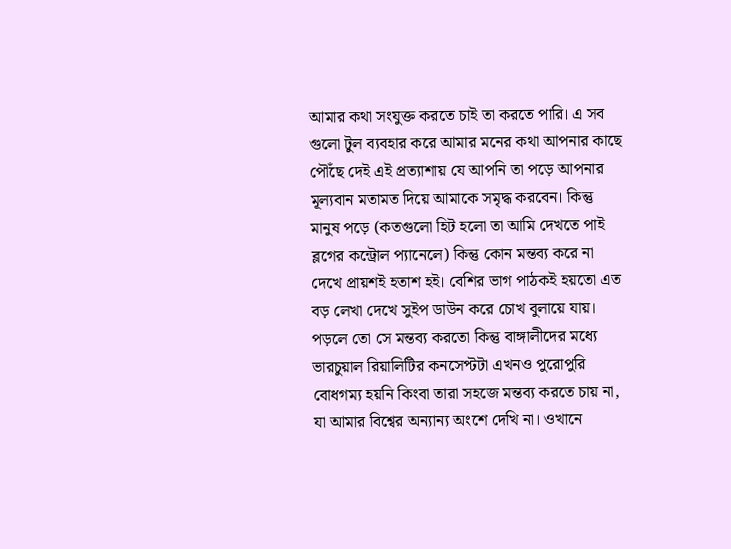আমার কথা সংযুক্ত করতে চাই তা করতে পারি। এ সব গুলো টুল ব্যবহার করে আমার মনের কথা আপনার কাছে পৌঁছে দেই এই প্রত্যাশায় যে আপনি তা পড়ে আপনার মূল্যবান মতামত দিয়ে আমাকে সমৃদ্ধ করবেন। কিন্তু মানুষ পড়ে (কতগুলো হিট হলো তা আমি দেখতে পাই ব্লগের কন্ট্রোল প্যানেলে) কিন্তু কোন মন্তব্য করে না দেখে প্রায়শই হতাশ হই। বেশির ভাগ পাঠকই হয়তো এত বড় লেখা দেখে সুইপ ডাউন করে চোখ বুলায়ে যায়। পড়লে তো সে মন্তব্য করতো কিন্তু বাঙ্গালীদের মধ্যে ভারচুয়াল রিয়ালিটির কনসেপ্টটা এখনও পুরোপুরি বোধগম্য হয়নি কিংবা তারা সহজে মন্তব্য করতে চায় না, যা আমার বিশ্বের অন্যান্য অংশে দেখি না। ওখানে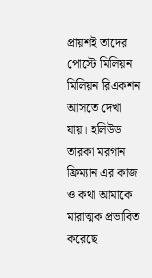প্রায়শই তাদের পোস্টে মিলিয়ন মিলিয়ন রিএকশন আসতে দেখা যায়। হলিউড তারকা মরগান ফ্রিম্যান এর কাজ ও কথা আমাকে মারাত্মক প্রভাবিত করেছে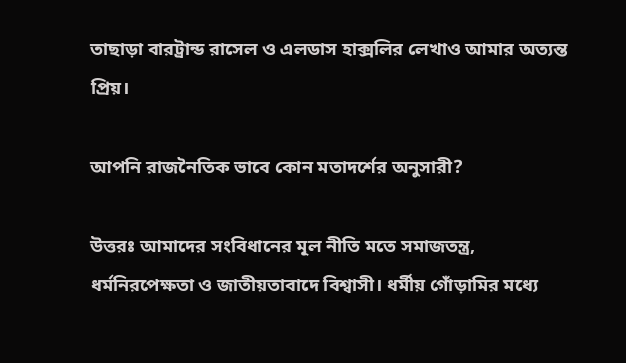তাছাড়া বারট্রান্ড রাসেল ও এলডাস হাক্সলির লেখাও আমার অত্যন্ত প্রিয়।

আপনি রাজনৈতিক ভাবে কোন মতাদর্শের অনুসারী?

উত্তরঃ আমাদের সংবিধানের মূল নীতি মতে সমাজতন্ত্র, ধর্মনিরপেক্ষতা ও জাতীয়তাবাদে বিশ্বাসী। ধর্মীয় গোঁড়ামির মধ্যে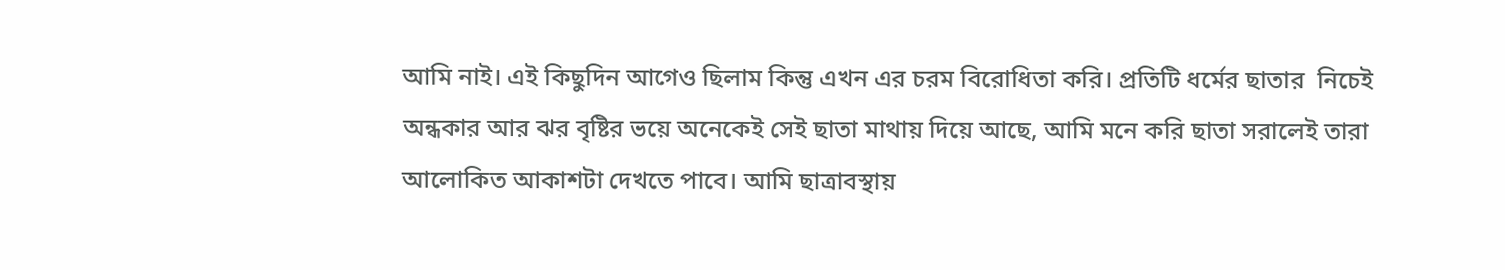আমি নাই। এই কিছুদিন আগেও ছিলাম কিন্তু এখন এর চরম বিরোধিতা করি। প্রতিটি ধর্মের ছাতার  নিচেই অন্ধকার আর ঝর বৃষ্টির ভয়ে অনেকেই সেই ছাতা মাথায় দিয়ে আছে, আমি মনে করি ছাতা সরালেই তারা আলোকিত আকাশটা দেখতে পাবে। আমি ছাত্রাবস্থায়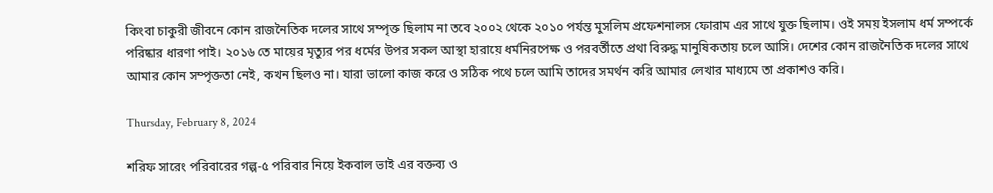কিংবা চাকুরী জীবনে কোন রাজনৈতিক দলের সাথে সম্পৃক্ত ছিলাম না তবে ২০০২ থেকে ২০১০ পর্যন্ত মুসলিম প্রফেশনালস ফোরাম এর সাথে যুক্ত ছিলাম। ওই সময় ইসলাম ধর্ম সম্পর্কে পরিষ্কার ধারণা পাই। ২০১৬ তে মায়ের মৃত্যুর পর ধর্মের উপর সকল আস্থা হারায়ে ধর্মনিরপেক্ষ ও পরবর্তীতে প্রথা বিরুদ্ধ মানুষিকতায় চলে আসি। দেশের কোন রাজনৈতিক দলের সাথে আমার কোন সম্পৃক্ততা নেই, কখন ছিলও না। যারা ভালো কাজ করে ও সঠিক পথে চলে আমি তাদের সমর্থন করি আমার লেখার মাধ্যমে তা প্রকাশও করি।

Thursday, February 8, 2024

শরিফ সারেং পরিবারের গল্প-৫ পরিবার নিয়ে ইকবাল ভাই এর বক্তব্য ও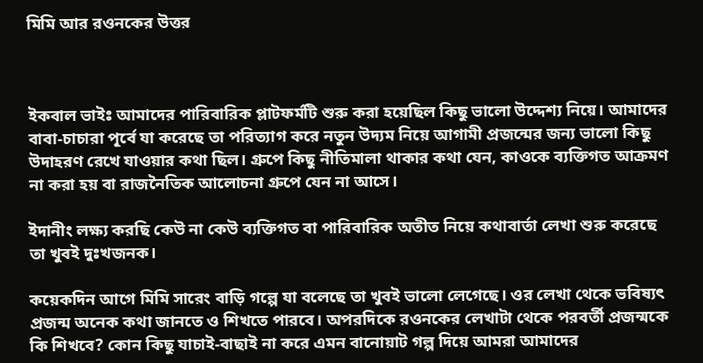মিমি আর রওনকের উত্তর



ইকবাল ভাইঃ আমাদের পারিবারিক প্লাটফর্মটি শুরু করা হয়েছিল কিছু ভালো উদ্দেশ্য নিয়ে। আমাদের বাবা-চাচারা পূর্বে যা করেছে তা পরিত্যাগ করে নতুন উদ্যম নিয়ে আগামী প্রজন্মের জন্য ভালো কিছু উদাহরণ রেখে যাওয়ার কথা ছিল। গ্রুপে কিছু নীতিমালা থাকার কথা যেন, কাওকে ব্যক্তিগত আক্রমণ না করা হয় বা রাজনৈতিক আলোচনা গ্রুপে যেন না আসে।

ইদানীং লক্ষ্য করছি কেউ না কেউ ব্যক্তিগত বা পারিবারিক অতীত নিয়ে কথাবার্তা লেখা শুরু করেছে তা খুবই দুঃখজনক।

কয়েকদিন আগে মিমি সারেং বাড়ি গল্পে যা বলেছে তা খুবই ভালো লেগেছে। ওর লেখা থেকে ভবিষ্যৎ প্রজন্ম অনেক কথা জানতে ও শিখতে পারবে। অপরদিকে রওনকের লেখাটা থেকে পরবর্তী প্রজন্মকে কি শিখবে? কোন কিছু যাচাই-বাছাই না করে এমন বানোয়াট গল্প দিয়ে আমরা আমাদের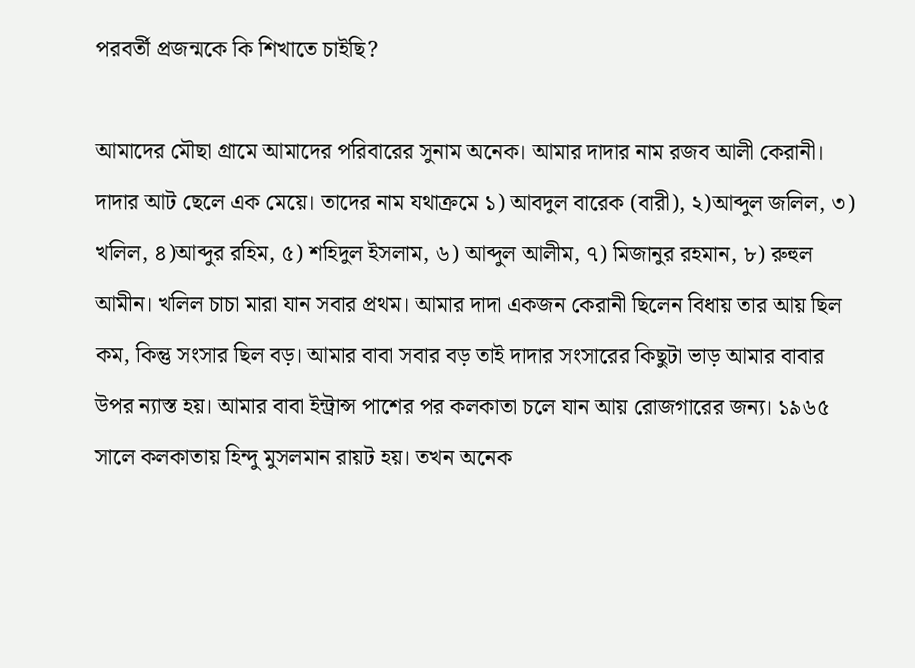পরবর্তী প্রজন্মকে কি শিখাতে চাইছি?

আমাদের মৌছা গ্রামে আমাদের পরিবারের সুনাম অনেক। আমার দাদার নাম রজব আলী কেরানী। দাদার আট ছেলে এক মেয়ে। তাদের নাম যথাক্রমে ১) আবদুল বারেক (বারী), ২)আব্দুল জলিল, ৩) খলিল, ৪)আব্দুর রহিম, ৫) শহিদুল ইসলাম, ৬) আব্দুল আলীম, ৭) মিজানুর রহমান, ৮) রুহুল আমীন। খলিল চাচা মারা যান সবার প্রথম। আমার দাদা একজন কেরানী ছিলেন বিধায় তার আয় ছিল কম, কিন্তু সংসার ছিল বড়। আমার বাবা সবার বড় তাই দাদার সংসারের কিছুটা ভাড় আমার বাবার উপর ন্যাস্ত হয়। আমার বাবা ইন্ট্রান্স পাশের পর কলকাতা চলে যান আয় রোজগারের জন্য। ১৯৬৫ সালে কলকাতায় হিন্দু মুসলমান রায়ট হয়। তখন অনেক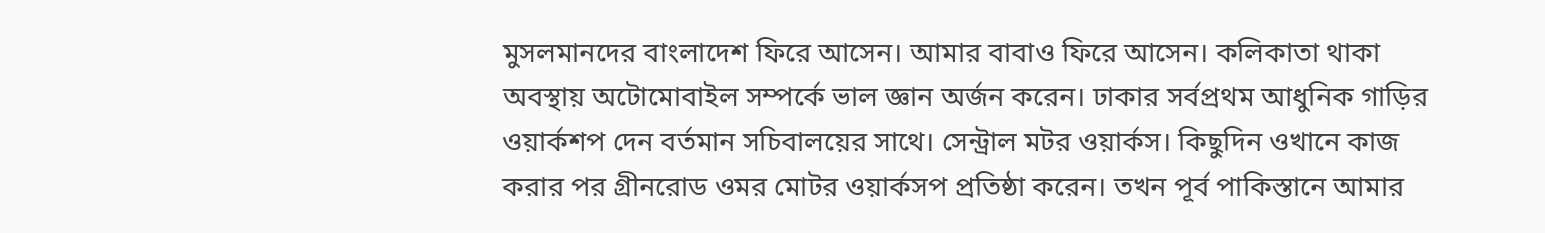মুসলমানদের বাংলাদেশ ফিরে আসেন। আমার বাবাও ফিরে আসেন। কলিকাতা থাকা অবস্থায় অটোমোবাইল সম্পর্কে ভাল জ্ঞান অর্জন করেন। ঢাকার সর্বপ্রথম আধুনিক গাড়ির ওয়ার্কশপ দেন বর্তমান সচিবালয়ের সাথে। সেন্ট্রাল মটর ওয়ার্কস। কিছুদিন ওখানে কাজ করার পর গ্রীনরোড ওমর মোটর ওয়ার্কসপ প্রতিষ্ঠা করেন। তখন পূর্ব পাকিস্তানে আমার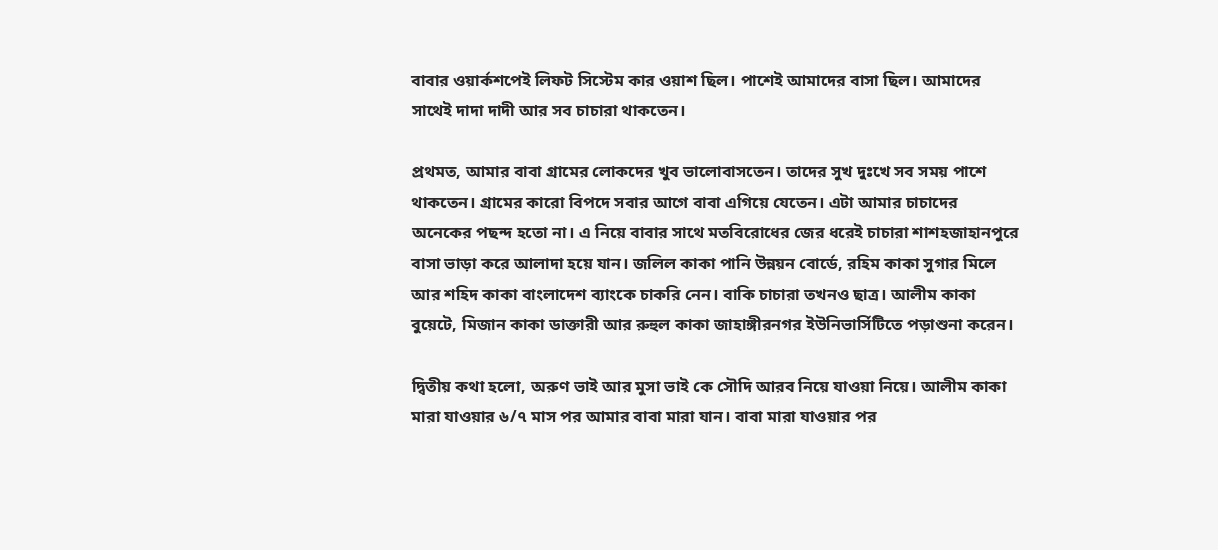বাবার ওয়ার্কশপেই লিফট সিস্টেম কার ওয়াশ ছিল। পাশেই আমাদের বাসা ছিল। আমাদের সাথেই দাদা দাদী আর সব চাচারা থাকতেন।

প্রথমত, আমার বাবা গ্রামের লোকদের খুব ভালোবাসতেন। তাদের সুখ দুঃখে সব সময় পাশে থাকতেন। গ্রামের কারো বিপদে সবার আগে বাবা এগিয়ে যেতেন। এটা আমার চাচাদের অনেকের পছন্দ হতো না। এ নিয়ে বাবার সাথে মতবিরোধের জের ধরেই চাচারা শাশহজাহানপুরে বাসা ভাড়া করে আলাদা হয়ে যান। জলিল কাকা পানি উন্নয়ন বোর্ডে, রহিম কাকা সুগার মিলে আর শহিদ কাকা বাংলাদেশ ব্যাংকে চাকরি নেন। বাকি চাচারা তখনও ছাত্র। আলীম কাকা বুয়েটে, মিজান কাকা ডাক্তারী আর রুহুল কাকা জাহাঙ্গীরনগর ইউনিভার্সিটিতে পড়াশুনা করেন।

দ্বিতীয় কথা হলো, অরুণ ভাই আর মুসা ভাই কে সৌদি আরব নিয়ে যাওয়া নিয়ে। আলীম কাকা মারা যাওয়ার ৬/৭ মাস পর আমার বাবা মারা যান। বাবা মারা যাওয়ার পর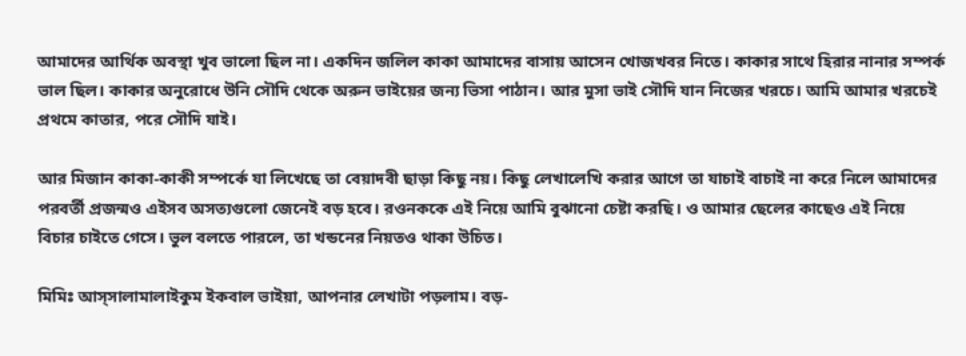আমাদের আর্থিক অবস্থা খুব ভালো ছিল না। একদিন জলিল কাকা আমাদের বাসায় আসেন খোজখবর নিতে। কাকার সাথে হিরার নানার সম্পর্ক ভাল ছিল। কাকার অনুরোধে উনি সৌদি থেকে অরুন ভাইয়ের জন্য ভিসা পাঠান। আর মুসা ভাই সৌদি যান নিজের খরচে। আমি আমার খরচেই প্রথমে কাতার, পরে সৌদি যাই।

আর মিজান কাকা-কাকী সম্পর্কে যা লিখেছে তা বেয়াদবী ছাড়া কিছু নয়। কিছু লেখালেখি করার আগে তা যাচাই বাচাই না করে নিলে আমাদের পরবর্তী প্রজন্মও এইসব অসত্যগুলো জেনেই বড় হবে। রওনককে এই নিয়ে আমি বুঝানো চেষ্টা করছি। ও আমার ছেলের কাছেও এই নিয়ে বিচার চাইতে গেসে। ভুল বলতে পারলে, তা খন্ডনের নিয়তও থাকা উচিত।

মিমিঃ আস্সালামালাইকুম ইকবাল ভাইয়া, আপনার লেখাটা পড়লাম। বড়-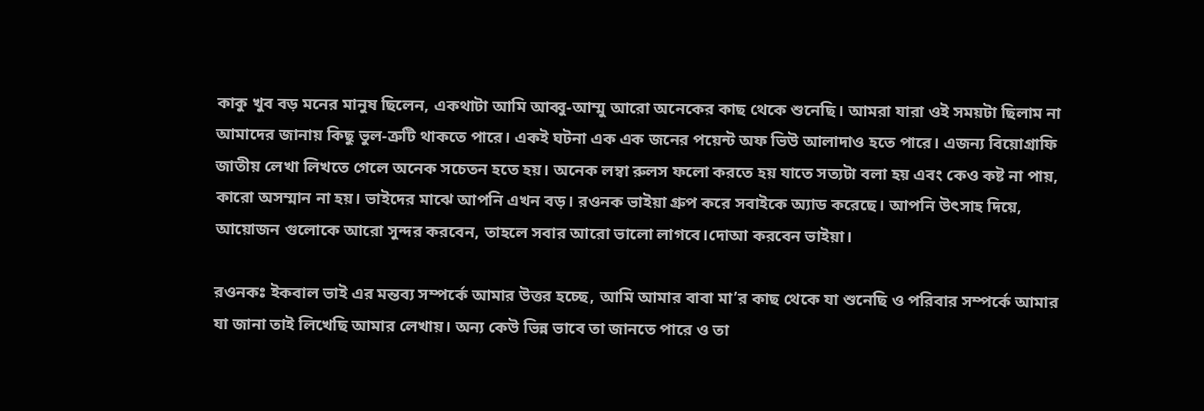কাকু খুব বড় মনের মানুষ ছিলেন, একথাটা আমি আব্বু-আম্মু আরো অনেকের কাছ থেকে শুনেছি। আমরা যারা ওই সময়টা ছিলাম না আমাদের জানায় কিছু ভুল-ত্রুটি থাকতে পারে। একই ঘটনা এক এক জনের পয়েন্ট অফ ভিউ আলাদাও হতে পারে। এজন্য বিয়োগ্রাফি জাতীয় লেখা লিখতে গেলে অনেক সচেতন হতে হয়। অনেক লম্বা রুলস ফলো করতে হয় যাতে সত্যটা বলা হয় এবং কেও কষ্ট না পায়, কারো অসম্মান না হয়। ভাইদের মাঝে আপনি এখন বড়। রওনক ভাইয়া গ্রুপ করে সবাইকে অ্যাড করেছে। আপনি উৎসাহ দিয়ে, আয়োজন গুলোকে আরো সুন্দর করবেন, তাহলে সবার আরো ভালো লাগবে।দোআ করবেন ভাইয়া।

রওনকঃ ইকবাল ভাই এর মন্তব্য সম্পর্কে আমার উত্তর হচ্ছে, আমি আমার বাবা মা’র কাছ থেকে যা শুনেছি ও পরিবার সম্পর্কে আমার যা জানা তাই লিখেছি আমার লেখায়। অন্য কেউ ভিন্ন ভাবে তা জানতে পারে ও তা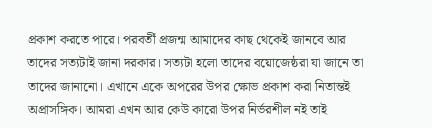প্রকাশ করতে পারে। পরবর্তী প্রজন্ম আমাদের কাছ থেকেই জানবে আর তাদের সত্যটাই জানা দরকার। সত্যটা হলো তাদের বয়োজেষ্ঠরা যা জানে তা তাদের জানানো। এখানে একে অপরের উপর ক্ষোভ প্রকাশ করা নিতান্তই অপ্রাসঙ্গিক। আমরা এখন আর কেউ কারো উপর নির্ভরশীল নই তাই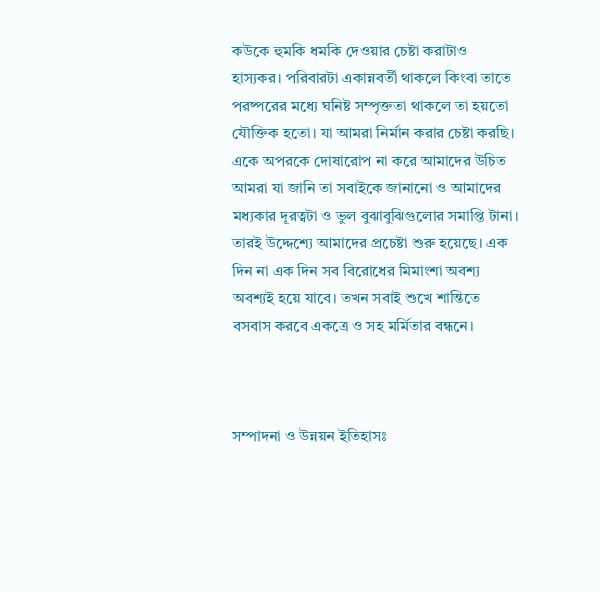কউকে হুমকি ধমকি দেওয়ার চেষ্টা করাটাও হাস্যকর। পরিবারটা একান্নবর্তী থাকলে কিংবা তাতে পরষ্পরের মধ্যে ঘনিষ্ট সম্পৃক্ততা থাকলে তা হয়তো যৌক্তিক হতো। যা আমরা নির্মান করার চেষ্টা করছি। একে অপরকে দোষারোপ না করে আমাদের উচিত আমরা যা জানি তা সবাইকে জানানো ও আমাদের মধ্যকার দূরত্বটা ও ভুল বুঝাবুঝিগুলোর সমাপ্তি টানা। তারই উদ্দেশ্যে আমাদের প্রচেষ্টা শুরু হয়েছে। এক দিন না এক দিন সব বিরোধের মিমাংশা অবশ্য অবশ্যই হয়ে যাবে। তখন সবাই শুখে শান্তিতে বসবাস করবে একত্রে ও সহ মর্মিতার বন্ধনে।



সম্পাদনা ও উন্নয়ন ইতিহাসঃ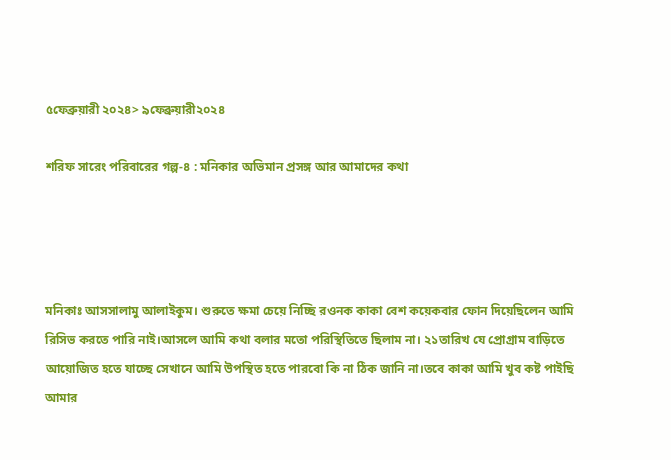৫ফেব্রুয়ারী ২০২৪> ৯ফেব্রুয়ারী২০২৪

শরিফ সারেং পরিবারের গল্প-৪ : মনিকার অভিমান প্রসঙ্গ আর আমাদের কথা




মনিকাঃ আসসালামু আলাইকুম। শুরুতে ক্ষমা চেয়ে নিচ্ছি রওনক কাকা বেশ কয়েকবার ফোন দিয়েছিলেন আমি রিসিভ করতে পারি নাই।আসলে আমি কথা বলার মতো পরিস্থিতিতে ছিলাম না। ২১তারিখ যে প্রোগ্রাম বাড়িতে আয়োজিত হতে যাচ্ছে সেখানে আমি উপস্থিত হতে পারবো কি না ঠিক জানি না।তবে কাকা আমি খুব কষ্ট পাইছি আমার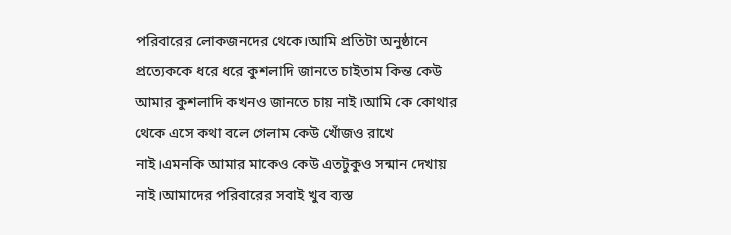পরিবারের লোকজনদের থেকে।আমি প্রতিটা অনুষ্ঠানে প্রত্যেককে ধরে ধরে কুশলাদি জানতে চাইতাম কিন্ত কেউ আমার কুশলাদি কখনও জানতে চায় নাই।আমি কে কোথার থেকে এসে কথা বলে গেলাম কেউ খোঁজও রাখে নাই।এমনকি আমার মাকেও কেউ এতটুকুও সন্মান দেখায় নাই।আমাদের পরিবারের সবাই খুব ব্যস্ত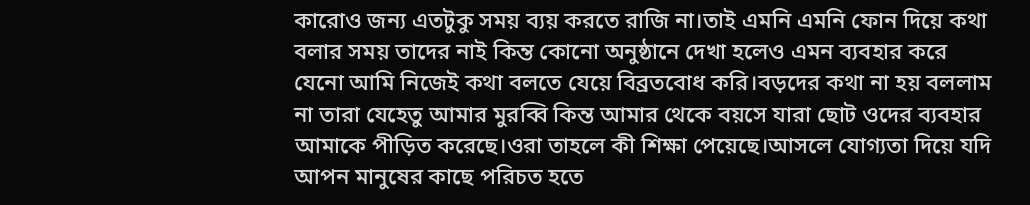কারোও জন্য এতটুকু সময় ব্যয় করতে রাজি না।তাই এমনি এমনি ফোন দিয়ে কথা বলার সময় তাদের নাই কিন্ত কোনো অনুষ্ঠানে দেখা হলেও এমন ব্যবহার করে যেনো আমি নিজেই কথা বলতে যেয়ে বিব্রতবোধ করি।বড়দের কথা না হয় বললাম না তারা যেহেতু আমার মুরব্বি কিন্ত আমার থেকে বয়সে যারা ছোট ওদের ব্যবহার আমাকে পীড়িত করেছে।ওরা তাহলে কী শিক্ষা পেয়েছে।আসলে যোগ্যতা দিয়ে যদি আপন মানুষের কাছে পরিচত হতে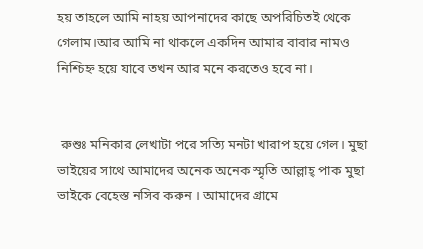হয় তাহলে আমি নাহয় আপনাদের কাছে অপরিচিতই থেকে গেলাম।আর আমি না থাকলে একদিন আমার বাবার নামও নিশ্চিহ্ন হয়ে যাবে তখন আর মনে করতেও হবে না।


 রুশুঃ মনিকার লেখাটা পরে সত্যি মনটা খারাপ হয়ে গেল। মুছা ভাইয়ের সাথে আমাদের অনেক অনেক স্মৃতি আল্লাহ্ পাক মুছা ভাইকে বেহেস্ত নসিব করুন । আমাদের গ্রামে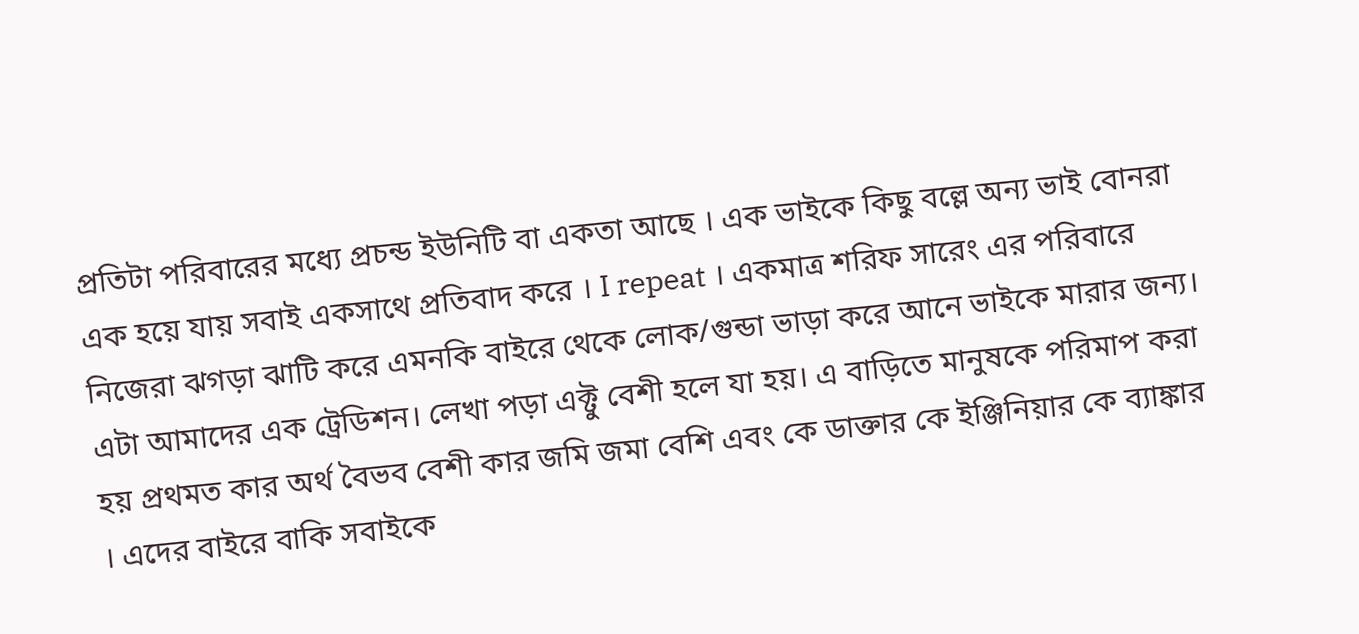প্রতিটা পরিবারের মধ্যে প্রচন্ড ইউনিটি বা একতা আছে । এক ভাইকে কিছু বল্লে অন্য ভাই বোনরা এক হয়ে যায় সবাই একসাথে প্রতিবাদ করে । I repeat । একমাত্র শরিফ সারেং এর পরিবারে নিজেরা ঝগড়া ঝাটি করে এমনকি বাইরে থেকে লোক/গুন্ডা ভাড়া করে আনে ভাইকে মারার জন্য। এটা আমাদের এক ট্রেডিশন। লেখা পড়া এক্টু বেশী হলে যা হয়। এ বাড়িতে মানুষকে পরিমাপ করা হয় প্রথমত কার অর্থ বৈভব বেশী কার জমি জমা বেশি এবং কে ডাক্তার কে ইঞ্জিনিয়ার কে ব্যাঙ্কার । এদের বাইরে বাকি সবাইকে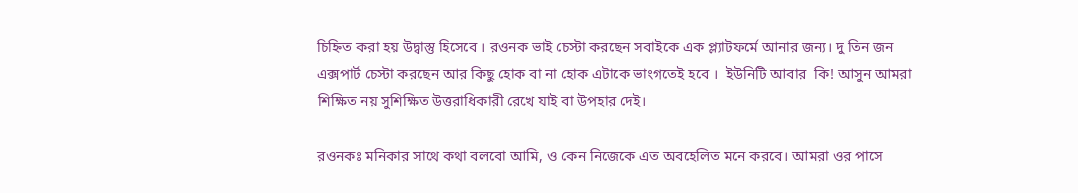চিহ্নিত করা হয় উদ্বাস্তু হিসেবে । রওনক ভাই চেস্টা করছেন সবাইকে এক প্ল্যাটফর্মে আনার জন্য। দু তিন জন এক্সপার্ট চেস্টা করছেন আর কিছু হোক বা না হোক এটাকে ভাংগতেই হবে ।  ইউনিটি আবার  কি! আসুন আমরা শিক্ষিত নয় সুশিক্ষিত উত্তরাধিকারী রেখে যাই বা উপহার দেই।

রওনকঃ মনিকার সাথে কথা বলবো আমি, ও কেন নিজেকে এত অবহেলিত মনে করবে। আমরা ওর পাসে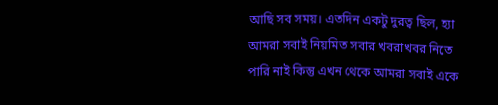আছি সব সময়। এতদিন একটু দুরত্ব ছিল, হ্যা আমরা সবাই নিয়মিত সবার খবরাখবর নিতে পারি নাই কিন্তু এখন থেকে আমরা সবাই একে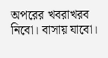অপরের খবরাখরব নিবো। বাসায় যাবো।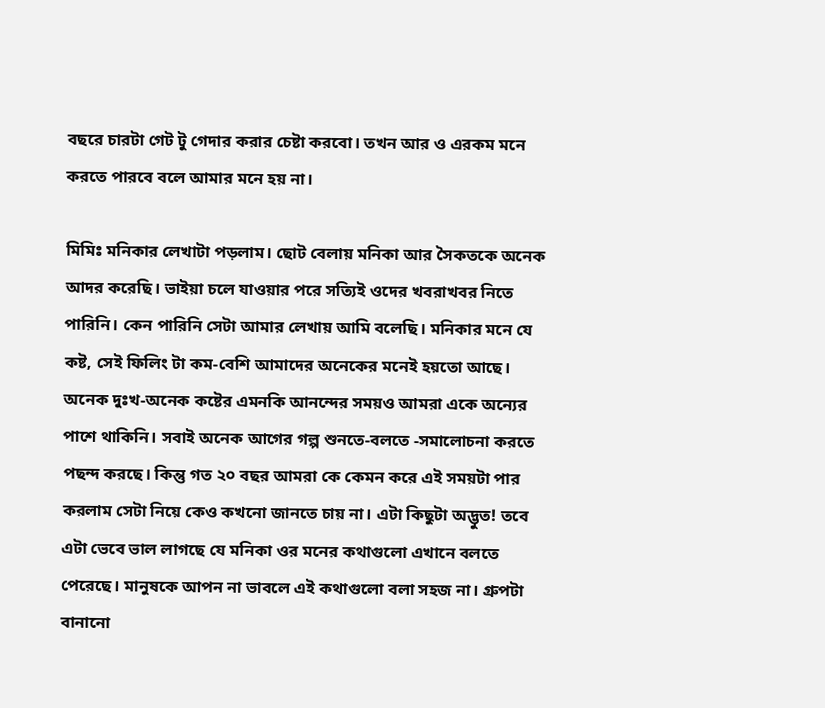বছরে চারটা গেট টু গেদার করার চেষ্টা করবো। তখন আর ও এরকম মনে করতে পারবে বলে আমার মনে হয় না।

মিমিঃ মনিকার লেখাটা পড়লাম। ছোট বেলায় মনিকা আর সৈকতকে অনেক আদর করেছি। ভাইয়া চলে যাওয়ার পরে সত্যিই ওদের খবরাখবর নিতে পারিনি। কেন পারিনি সেটা আমার লেখায় আমি বলেছি। মনিকার মনে যে কষ্ট, সেই ফিলিং টা কম-বেশি আমাদের অনেকের মনেই হয়তো আছে। অনেক দুঃখ-অনেক কষ্টের এমনকি আনন্দের সময়ও আমরা একে অন্যের পাশে থাকিনি। সবাই অনেক আগের গল্প শুনতে-বলতে -সমালোচনা করতে পছন্দ করছে। কিন্তু গত ২০ বছর আমরা কে কেমন করে এই সময়টা পার করলাম সেটা নিয়ে কেও কখনো জানতে চায় না। এটা কিছুটা অদ্ভুত! তবে এটা ভেবে ভাল লাগছে যে মনিকা ওর মনের কথাগুলো এখানে বলতে পেরেছে। মানুষকে আপন না ভাবলে এই কথাগুলো বলা সহজ না। গ্রুপটা বানানো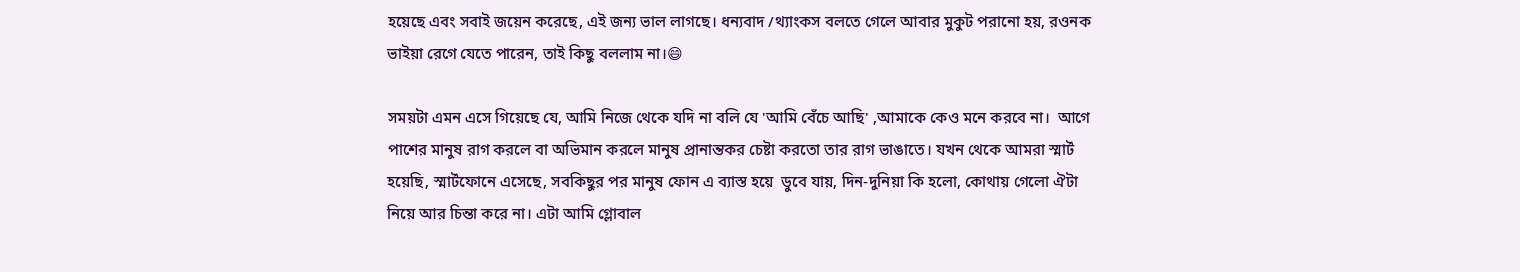হয়েছে এবং সবাই জয়েন করেছে, এই জন্য ভাল লাগছে। ধন্যবাদ /থ্যাংকস বলতে গেলে আবার মুকুট পরানো হয়, রওনক ভাইয়া রেগে যেতে পারেন, তাই কিছু বললাম না।😄

সময়টা এমন এসে গিয়েছে যে, আমি নিজে থেকে যদি না বলি যে 'আমি বেঁচে আছি' ,আমাকে কেও মনে করবে না।  আগে পাশের মানুষ রাগ করলে বা অভিমান করলে মানুষ প্রানান্তকর চেষ্টা করতো তার রাগ ভাঙাতে। যখন থেকে আমরা স্মার্ট হয়েছি, স্মার্টফোনে এসেছে, সবকিছুর পর মানুষ ফোন এ ব্যাস্ত হয়ে  ডুবে যায়, দিন-দুনিয়া কি হলো, কোথায় গেলো ঐটা নিয়ে আর চিন্তা করে না। এটা আমি গ্লোবাল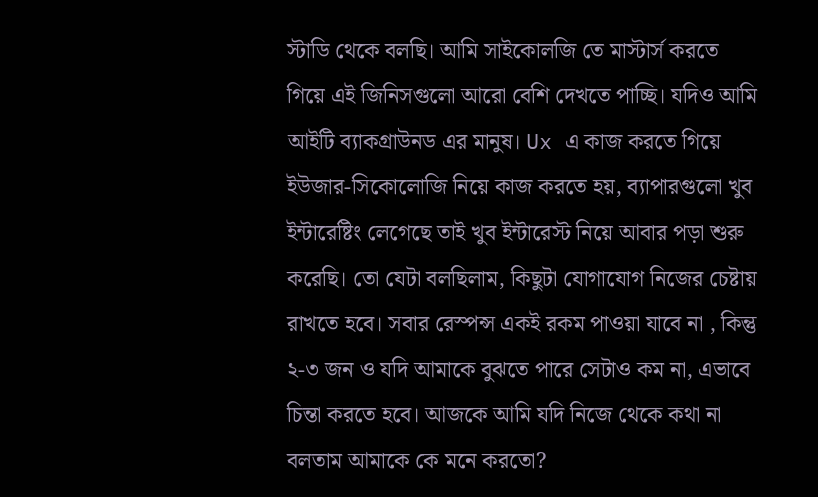স্টাডি থেকে বলছি। আমি সাইকোলজি তে মাস্টার্স করতে গিয়ে এই জিনিসগুলো আরো বেশি দেখতে পাচ্ছি। যদিও আমি আইটি ব্যাকগ্রাউনড এর মানুষ। Ux এ কাজ করতে গিয়ে ইউজার-সিকোলোজি নিয়ে কাজ করতে হয়, ব্যাপারগুলো খুব ইন্টারেষ্টিং লেগেছে তাই খুব ইন্টারেস্ট নিয়ে আবার পড়া শুরু করেছি। তো যেটা বলছিলাম, কিছুটা যোগাযোগ নিজের চেষ্টায় রাখতে হবে। সবার রেস্পন্স একই রকম পাওয়া যাবে না , কিন্তু ২-৩ জন ও যদি আমাকে বুঝতে পারে সেটাও কম না, এভাবে চিন্তা করতে হবে। আজকে আমি যদি নিজে থেকে কথা না বলতাম আমাকে কে মনে করতো?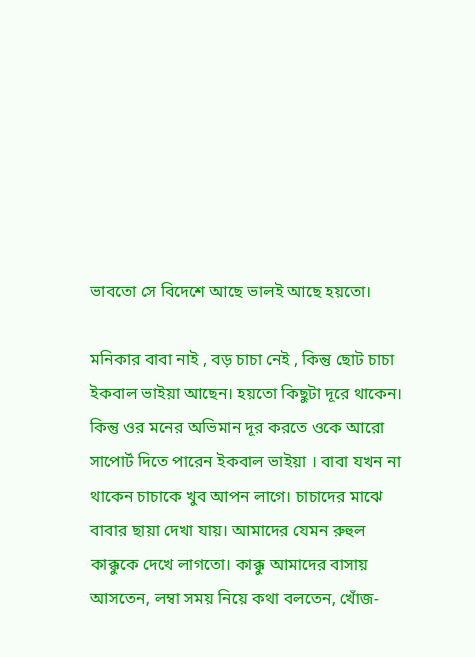ভাবতো সে বিদেশে আছে ভালই আছে হয়তো।

মনিকার বাবা নাই , বড় চাচা নেই , কিন্তু ছোট চাচা ইকবাল ভাইয়া আছেন। হয়তো কিছুটা দূরে থাকেন। কিন্তু ওর মনের অভিমান দূর করতে ওকে আরো সাপোর্ট দিতে পারেন ইকবাল ভাইয়া । বাবা যখন না থাকেন চাচাকে খুব আপন লাগে। চাচাদের মাঝে বাবার ছায়া দেখা যায়। আমাদের যেমন রুহুল কাক্কুকে দেখে লাগতো। কাক্কু আমাদের বাসায় আসতেন, লম্বা সময় নিয়ে কথা বলতেন, খোঁজ-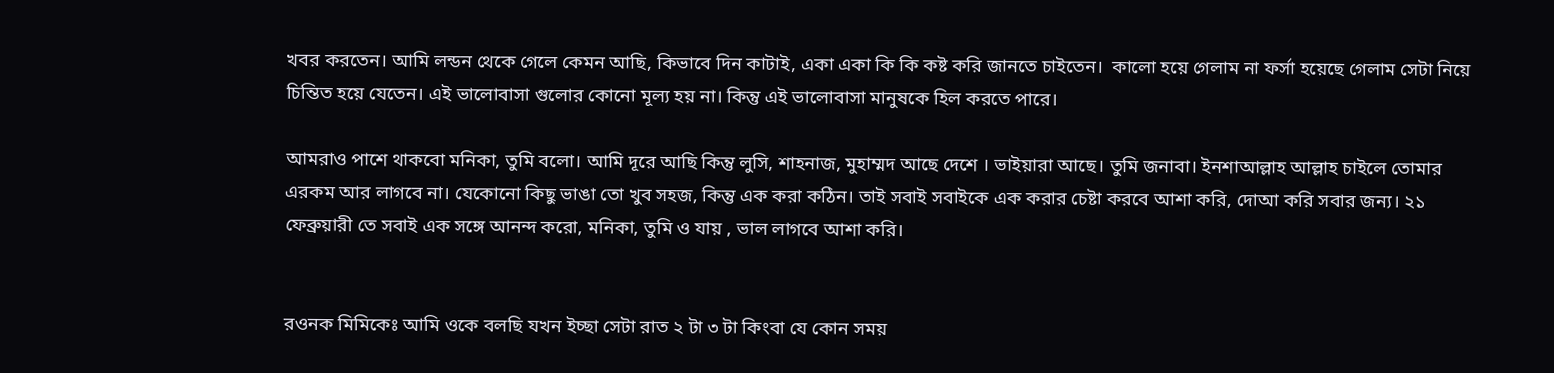খবর করতেন। আমি লন্ডন থেকে গেলে কেমন আছি, কিভাবে দিন কাটাই, একা একা কি কি কষ্ট করি জানতে চাইতেন।  কালো হয়ে গেলাম না ফর্সা হয়েছে গেলাম সেটা নিয়ে চিন্তিত হয়ে যেতেন। এই ভালোবাসা গুলোর কোনো মূল্য হয় না। কিন্তু এই ভালোবাসা মানুষকে হিল করতে পারে।

আমরাও পাশে থাকবো মনিকা, তুমি বলো। আমি দূরে আছি কিন্তু লুসি, শাহনাজ, মুহাম্মদ আছে দেশে । ভাইয়ারা আছে। তুমি জনাবা। ইনশাআল্লাহ আল্লাহ চাইলে তোমার এরকম আর লাগবে না। যেকোনো কিছু ভাঙা তো খুব সহজ, কিন্তু এক করা কঠিন। তাই সবাই সবাইকে এক করার চেষ্টা করবে আশা করি, দোআ করি সবার জন্য। ২১ ফেব্রুয়ারী তে সবাই এক সঙ্গে আনন্দ করো, মনিকা, তুমি ও যায় , ভাল লাগবে আশা করি।


রওনক মিমিকেঃ আমি ওকে বলছি যখন ইচ্ছা সেটা রাত ২ টা ৩ টা কিংবা যে কোন সময়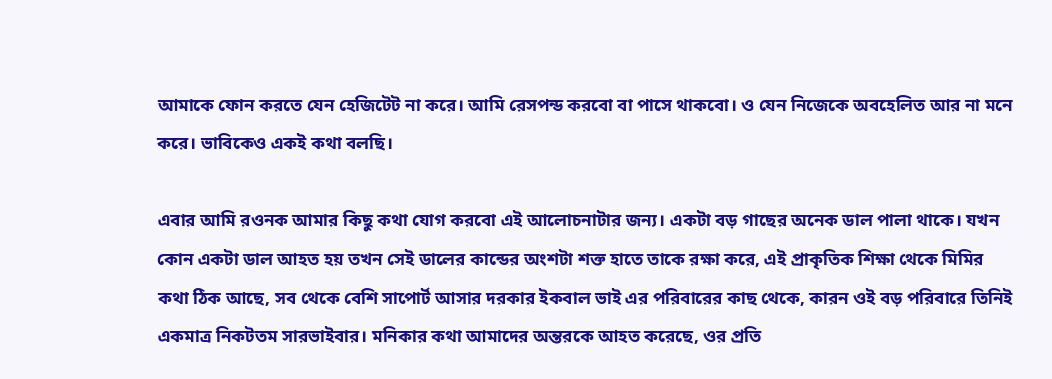আমাকে ফোন করতে যেন হেজিটেট না করে। আমি রেসপন্ড করবো বা পাসে থাকবো। ও যেন নিজেকে অবহেলিত আর না মনে করে। ভাবিকেও একই কথা বলছি।

এবার আমি রওনক আমার কিছু কথা যোগ করবো এই আলোচনাটার জন্য। একটা বড় গাছের অনেক ডাল পালা থাকে। যখন কোন একটা ডাল আহত হয় তখন সেই ডালের কান্ডের অংশটা শক্ত হাতে তাকে রক্ষা করে, এই প্রাকৃতিক শিক্ষা থেকে মিমির কথা ঠিক আছে, সব থেকে বেশি সাপোর্ট আসার দরকার ইকবাল ভাই এর পরিবারের কাছ থেকে, কারন ওই বড় পরিবারে তিনিই একমাত্র নিকটতম সারভাইবার। মনিকার কথা আমাদের অন্তরকে আহত করেছে, ওর প্রতি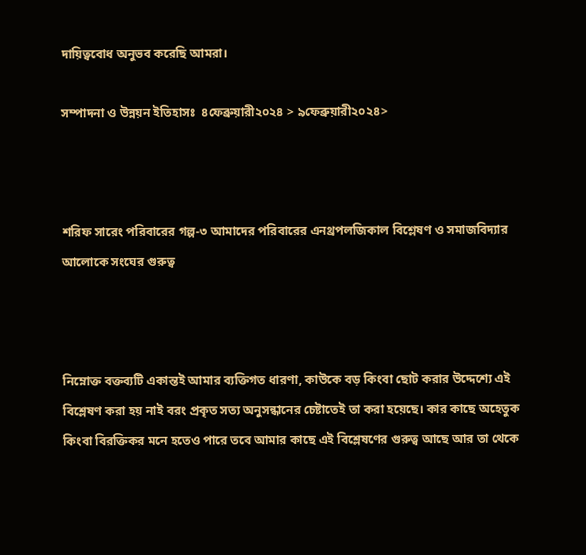দায়িত্ববোধ অনুভব করেছি আমরা।

সম্পাদনা ও উন্নয়ন ইতিহাসঃ  ৪ফেব্রুয়ারী২০২৪ > ৯ফেব্রুয়ারী২০২৪>



শরিফ সারেং পরিবারের গল্প-৩ আমাদের পরিবারের এনথ্রপলজিকাল বিশ্লেষণ ও সমাজবিদ্যার আলোকে সংঘের গুরুত্ব



নিম্নোক্ত বক্তব্যটি একান্তই আমার ব্যক্তিগত ধারণা, কাউকে বড় কিংবা ছোট করার উদ্দেশ্যে এই বিশ্লেষণ করা হয় নাই বরং প্রকৃত সত্য অনুসন্ধানের চেষ্টাতেই তা করা হয়েছে। কার কাছে অহেতুক কিংবা বিরক্তিকর মনে হতেও পারে তবে আমার কাছে এই বিশ্লেষণের গুরুত্ব আছে আর তা থেকে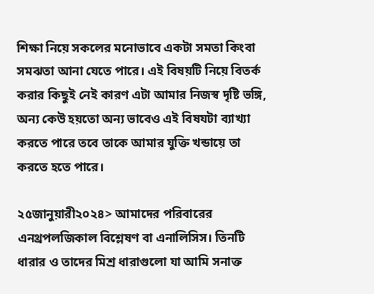শিক্ষা নিয়ে সকলের মনোভাবে একটা সমতা কিংবা সমঝতা আনা যেতে পারে। এই বিষয়টি নিয়ে বিতর্ক করার কিছুই নেই কারণ এটা আমার নিজস্ব দৃষ্টি ভঙ্গি, অন্য কেউ হয়তো অন্য ভাবেও এই বিষযটা ব্যাখ্যা করতে পারে তবে তাকে আমার যুক্তি খন্ডায়ে তা করতে হতে পারে।

২৫জানুয়ারী২০২৪> আমাদের পরিবারের এনথ্রপলজিকাল বিশ্লেষণ বা এনালিসিস। তিনটি ধারার ও তাদের মিশ্র ধারাগুলো যা আমি সনাক্ত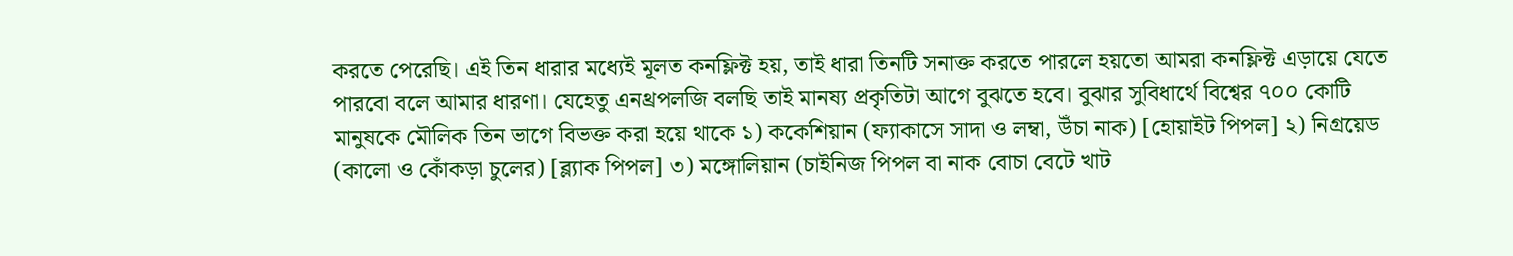করতে পেরেছি। এই তিন ধারার মধ্যেই মূলত কনফ্লিক্ট হয়, তাই ধারা তিনটি সনাক্ত করতে পারলে হয়তো আমরা কনফ্লিক্ট এড়ায়ে যেতে পারবো বলে আমার ধারণা। যেহেতু এনথ্রপলজি বলছি তাই মানষ্য প্রকৃতিটা আগে বুঝতে হবে। বুঝার সুবিধার্থে বিশ্বের ৭০০ কোটি মানুষকে মৌলিক তিন ভাগে বিভক্ত করা হয়ে থাকে ১) ককেশিয়ান (ফ্যাকাসে সাদা ও লম্বা, উঁচা নাক) [হোয়াইট পিপল] ২) নিগ্রয়েড (কালো ও কোঁকড়া চুলের) [ব্ল্যাক পিপল] ৩) মঙ্গোলিয়ান (চাইনিজ পিপল বা নাক বোচা বেটে খাট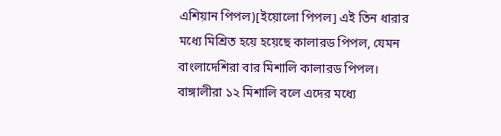এশিয়ান পিপল)[ইয়োলো পিপল] এই তিন ধারার মধ্যে মিশ্রিত হয়ে হয়েছে কালারড পিপল, যেমন বাংলাদেশিরা বার মিশালি কালারড পিপল। বাঙ্গালীরা ১২ মিশালি বলে এদের মধ্যে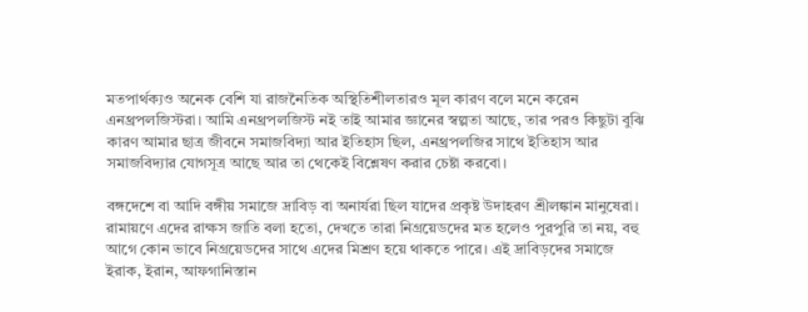মতপার্থক্যও অনেক বেশি যা রাজনৈতিক অস্থিতিশীলতারও মূল কারণ বলে মনে করেন এনথ্রপলজিস্টরা। আমি এনথ্রপলজিস্ট নই তাই আমার জ্ঞানের স্বল্পতা আছে, তার পরও কিছুটা বুঝি কারণ আমার ছাত্র জীবনে সমাজবিদ্যা আর ইতিহাস ছিল, এনথ্রপলজির সাথে ইতিহাস আর সমাজবিদ্যার যোগসূত্র আছে আর তা থেকেই বিশ্লেষণ করার চেষ্টা করবো।

বঙ্গদেশে বা আদি বঙ্গীয় সমাজে দ্রাবিড় বা অনার্যরা ছিল যাদের প্রকৃষ্ট উদাহরণ শ্রীলঙ্কান মানুষেরা। রামায়ণে এদের রাক্ষস জাতি বলা হতো, দেখতে তারা নিগ্রয়েডদের মত হলেও পুরপুরি তা নয়, বহু আগে কোন ভাবে নিগ্রয়েডদের সাথে এদের মিশ্রণ হয়ে থাকতে পারে। এই দ্রাবিড়দের সমাজে ইরাক, ইরান, আফগানিস্তান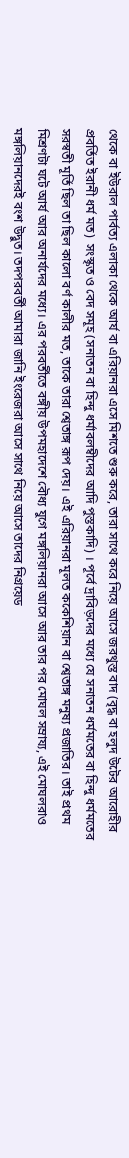থেকে বা ইউরাল পার্বত্য এলাকা থেকে আর্য বা এরিয়ানরা এসে মিশতে শুরু করে, তারা সাথে করে নিয়ে আসে জরথুস্ত বাদ (বৃদ্ধ বা হলুদ উটের আরোহীর প্রবর্তিত ইরানী ধর্ম মত)  সংস্কৃত ও বেদ সমূহ (সনাতন বা হিন্দু ধর্মাবলম্বীদের আদি পুস্তকাদি) । পূর্বে দ্রাবিড়দের মধ্যে যে সনাতন ধর্মমতের বা হিন্দু ধর্মমতের সরস্বতী মূর্তি ছিল তা ছিল কালো বর্ণ কালীর মত, তাকে তারা শ্বেতাঙ্গ রূপ দেয়। এই এরিয়ানরা মূলত ককেশিয়ান বা শ্বেতাঙ্গ মনুষ্য প্রজাতির। তাই প্রথম মিশ্রণটা ঘটে আর্য আর অনার্যদের মধ্যে। এর পরবর্তীতে বঙ্গীয় উপমহাদেশে বৌধ্য যুগে মঙ্গলিয়ানরা আসে আর তার পর মোঘল সম্রায্য, এই মোঘলরাও মঙ্গলিয়ানদেরই বংশ উদ্বুত। তদপরবর্তী আমারা জানি ইংরেজরা আসে সাথে নিয়ে আসে তাদের নিগ্রয়েড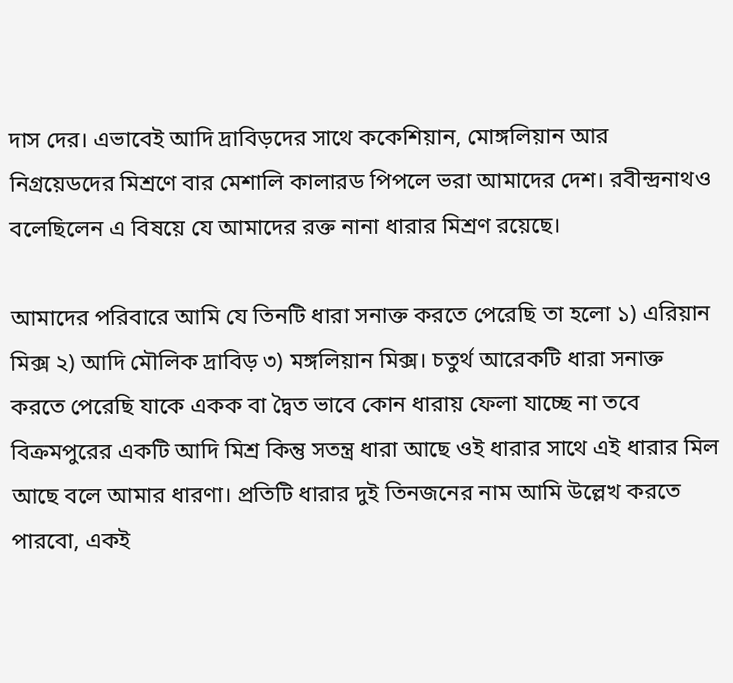দাস দের। এভাবেই আদি দ্রাবিড়দের সাথে ককেশিয়ান, মোঙ্গলিয়ান আর নিগ্রয়েডদের মিশ্রণে বার মেশালি কালারড পিপলে ভরা আমাদের দেশ। রবীন্দ্রনাথও বলেছিলেন এ বিষয়ে যে আমাদের রক্ত নানা ধারার মিশ্রণ রয়েছে।

আমাদের পরিবারে আমি যে তিনটি ধারা সনাক্ত করতে পেরেছি তা হলো ১) এরিয়ান মিক্স ২) আদি মৌলিক দ্রাবিড় ৩) মঙ্গলিয়ান মিক্স। চতুর্থ আরেকটি ধারা সনাক্ত করতে পেরেছি যাকে একক বা দ্বৈত ভাবে কোন ধারায় ফেলা যাচ্ছে না তবে বিক্রমপুরের একটি আদি মিশ্র কিন্তু সতন্ত্র ধারা আছে ওই ধারার সাথে এই ধারার মিল আছে বলে আমার ধারণা। প্রতিটি ধারার দুই তিনজনের নাম আমি উল্লেখ করতে পারবো, একই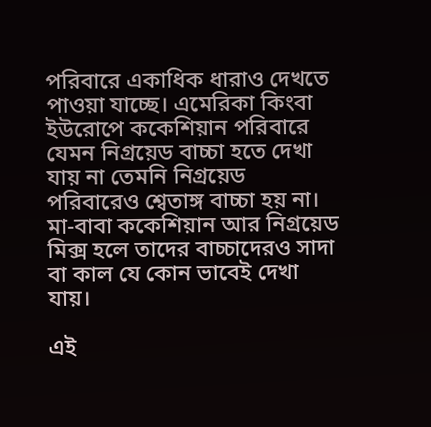পরিবারে একাধিক ধারাও দেখতে পাওয়া যাচ্ছে। এমেরিকা কিংবা ইউরোপে ককেশিয়ান পরিবারে যেমন নিগ্রয়েড বাচ্চা হতে দেখা যায় না তেমনি নিগ্রয়েড পরিবারেও শ্বেতাঙ্গ বাচ্চা হয় না। মা-বাবা ককেশিয়ান আর নিগ্রয়েড মিক্স হলে তাদের বাচ্চাদেরও সাদা বা কাল যে কোন ভাবেই দেখা যায়।

এই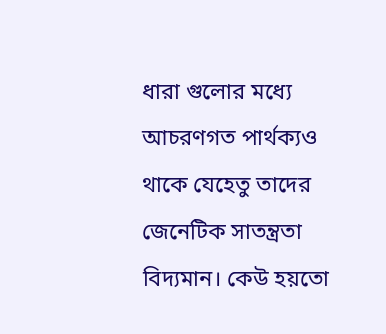ধারা গুলোর মধ্যে আচরণগত পার্থক্যও থাকে যেহেতু তাদের জেনেটিক সাতন্ত্রতা বিদ্যমান। কেউ হয়তো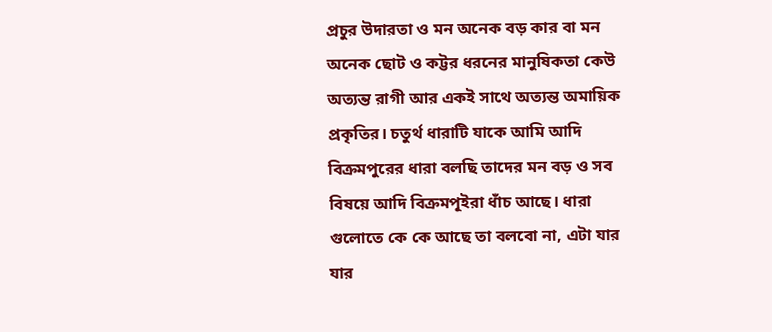প্রচুর উদারতা ও মন অনেক বড় কার বা মন অনেক ছোট ও কট্টর ধরনের মানুষিকতা কেউ অত্যন্ত রাগী আর একই সাথে অত্যন্ত অমায়িক প্রকৃতির। চতুর্থ ধারাটি যাকে আমি আদি বিক্রমপুরের ধারা বলছি তাদের মন বড় ও সব বিষয়ে আদি বিক্রমপূইরা ধাঁচ আছে। ধারা গুলোতে কে কে আছে তা বলবো না, এটা যার যার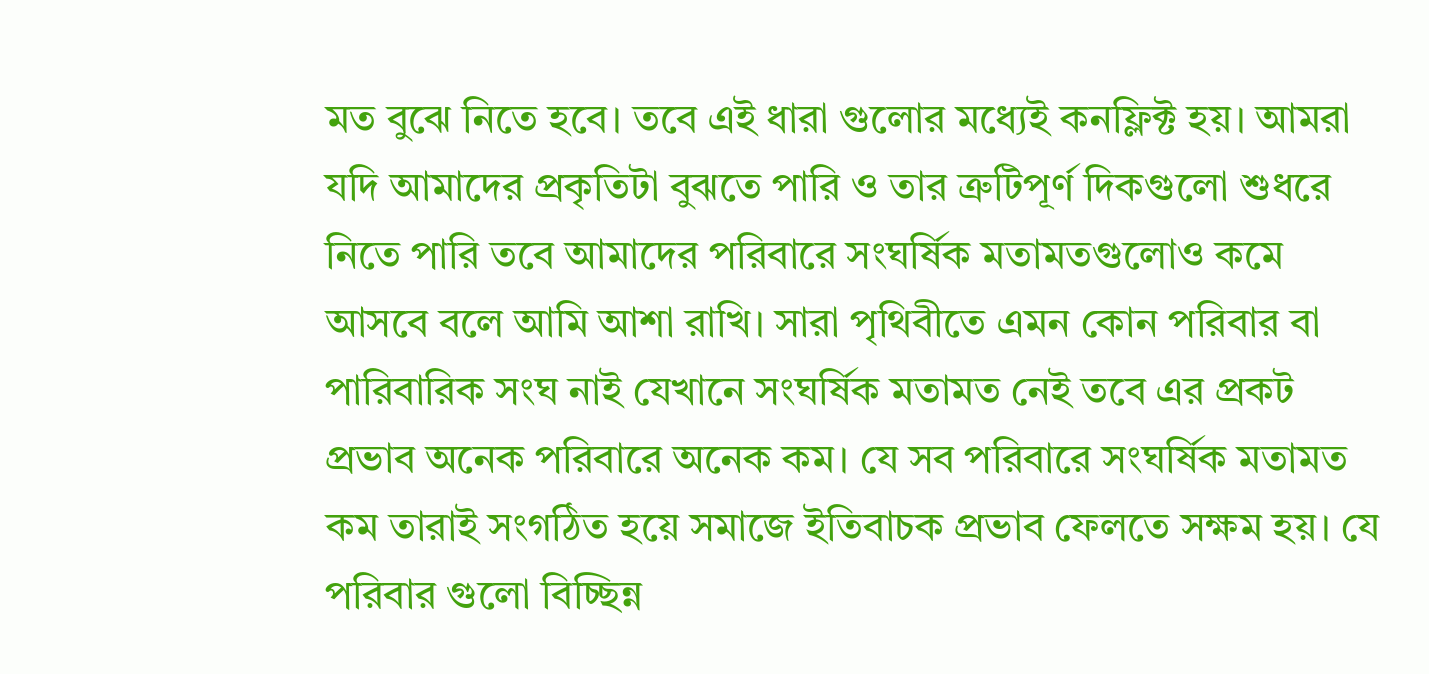মত বুঝে নিতে হবে। তবে এই ধারা গুলোর মধ্যেই কনফ্লিক্ট হয়। আমরা যদি আমাদের প্রকৃতিটা বুঝতে পারি ও তার ত্রুটিপূর্ণ দিকগুলো শুধরে নিতে পারি তবে আমাদের পরিবারে সংঘর্ষিক মতামতগুলোও কমে আসবে বলে আমি আশা রাখি। সারা পৃথিবীতে এমন কোন পরিবার বা পারিবারিক সংঘ নাই যেখানে সংঘর্ষিক মতামত নেই তবে এর প্রকট প্রভাব অনেক পরিবারে অনেক কম। যে সব পরিবারে সংঘর্ষিক মতামত কম তারাই সংগঠিত হয়ে সমাজে ইতিবাচক প্রভাব ফেলতে সক্ষম হয়। যে পরিবার গুলো বিচ্ছিন্ন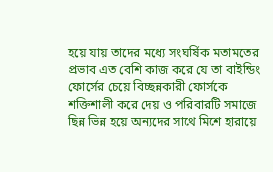হয়ে যায় তাদের মধ্যে সংঘর্ষিক মতামতের প্রভাব এত বেশি কাজ করে যে তা বাইন্ডিং ফোর্সের চেয়ে বিচ্ছন্নকারী ফোর্সকে শক্তিশালী করে দেয় ও পরিবারটি সমাজে ছিন্ন ভিন্ন হয়ে অন্যদের সাথে মিশে হারায়ে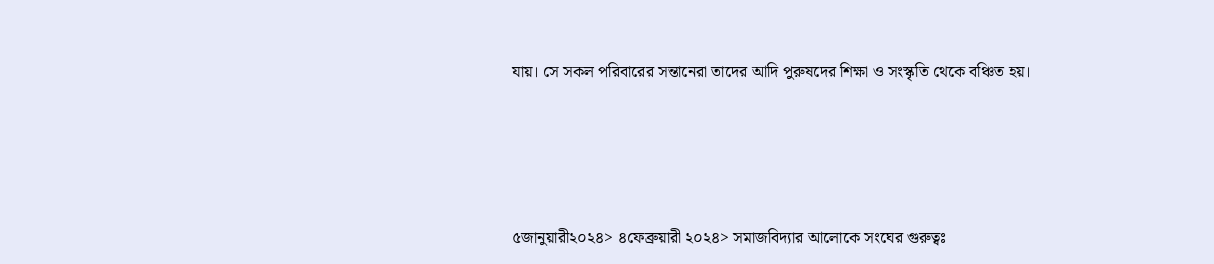যায়। সে সকল পরিবারের সন্তানেরা তাদের আদি পুরুষদের শিক্ষা ও সংস্কৃতি থেকে বঞ্চিত হয়।




৫জানুয়ারী২০২৪> ৪ফেব্রুয়ারী ২০২৪> সমাজবিদ্যার আলোকে সংঘের গুরুত্বঃ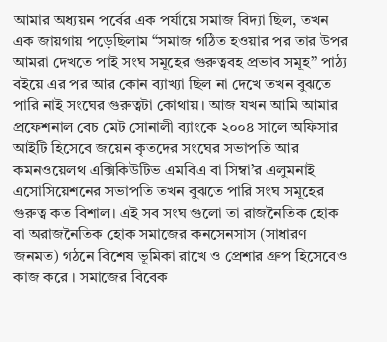আমার অধ্যয়ন পর্বের এক পর্যায়ে সমাজ বিদ্যা ছিল, তখন এক জায়গায় পড়েছিলাম “সমাজ গঠিত হওয়ার পর তার উপর আমরা দেখতে পাই সংঘ সমূহের গুরুত্ববহ প্রভাব সমূহ” পাঠ্য বইয়ে এর পর আর কোন ব্যাখ্যা ছিল না দেখে তখন বুঝতে পারি নাই সংঘের গুরুত্বটা কোথায়। আজ যখন আমি আমার প্রফেশনাল বেচ মেট সোনালী ব্যাংকে ২০০৪ সালে অফিসার আইটি হিসেবে জয়েন কৃতদের সংঘের সভাপতি আর কমনওয়েলথ এক্সিকিউটিভ এমবিএ বা সিম্বা’র এলুমনাই এসোসিয়েশনের সভাপতি তখন বুঝতে পারি সংঘ সমূহের গুরুত্ব কত বিশাল। এই সব সংঘ গুলো তা রাজনৈতিক হোক বা অরাজনৈতিক হোক সমাজের কনসেনসাস (সাধারণ জনমত) গঠনে বিশেষ ভূমিকা রাখে ও প্রেশার গ্রুপ হিসেবেও কাজ করে । সমাজের বিবেক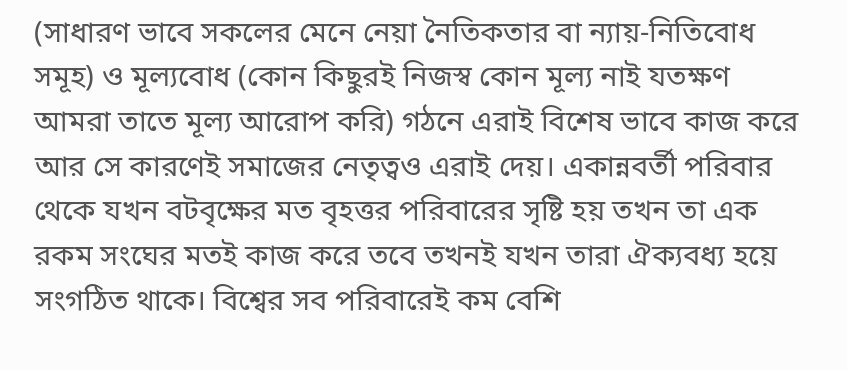(সাধারণ ভাবে সকলের মেনে নেয়া নৈতিকতার বা ন্যায়-নিতিবোধ সমূহ) ও মূল্যবোধ (কোন কিছুরই নিজস্ব কোন মূল্য নাই যতক্ষণ আমরা তাতে মূল্য আরোপ করি) গঠনে এরাই বিশেষ ভাবে কাজ করে আর সে কারণেই সমাজের নেতৃত্বও এরাই দেয়। একান্নবর্তী পরিবার থেকে যখন বটবৃক্ষের মত বৃহত্তর পরিবারের সৃষ্টি হয় তখন তা এক রকম সংঘের মতই কাজ করে তবে তখনই যখন তারা ঐক্যবধ্য হয়ে সংগঠিত থাকে। বিশ্বের সব পরিবারেই কম বেশি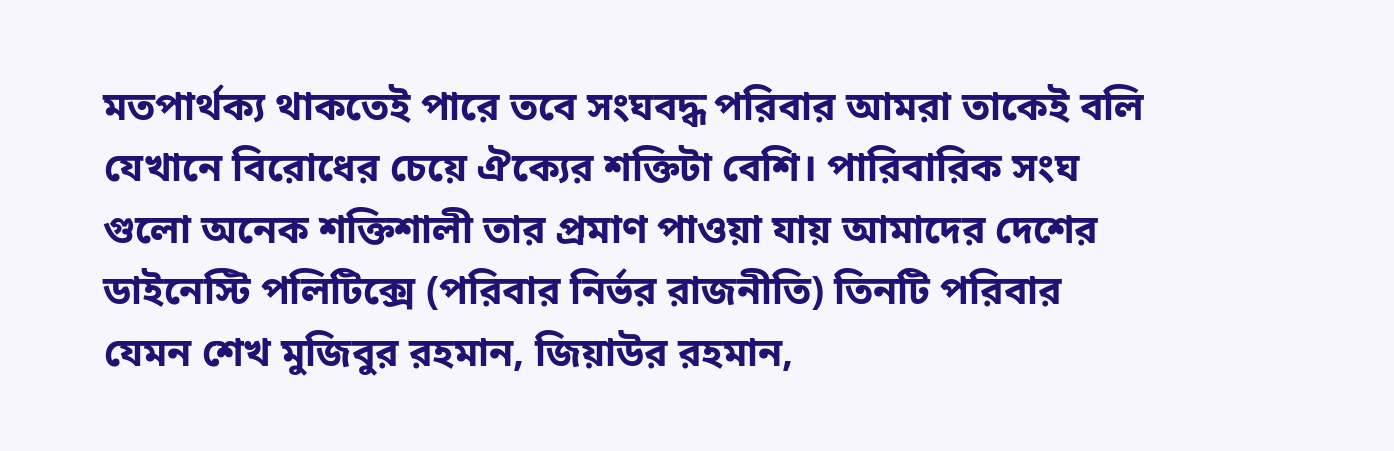মতপার্থক্য থাকতেই পারে তবে সংঘবদ্ধ পরিবার আমরা তাকেই বলি যেখানে বিরোধের চেয়ে ঐক্যের শক্তিটা বেশি। পারিবারিক সংঘ গুলো অনেক শক্তিশালী তার প্রমাণ পাওয়া যায় আমাদের দেশের ডাইনেস্টি পলিটিক্সে (পরিবার নির্ভর রাজনীতি) তিনটি পরিবার যেমন শেখ মুজিবুর রহমান, জিয়াউর রহমান,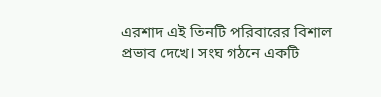এরশাদ এই তিনটি পরিবারের বিশাল প্রভাব দেখে। সংঘ গঠনে একটি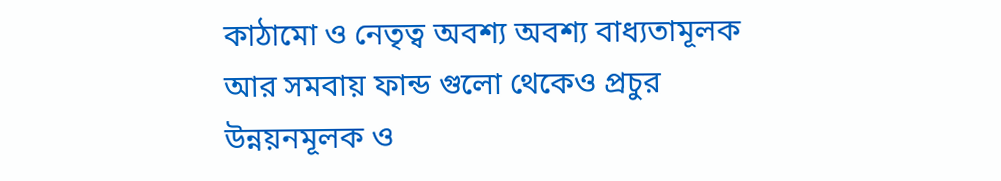কাঠামো ও নেতৃত্ব অবশ্য অবশ্য বাধ্যতামূলক আর সমবায় ফান্ড গুলো থেকেও প্রচুর উন্নয়নমূলক ও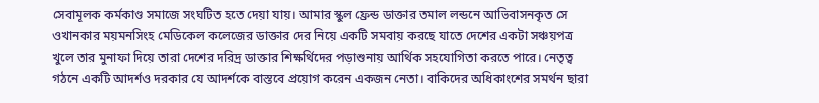সেবামূলক কর্মকাণ্ড সমাজে সংঘটিত হতে দেয়া যায়। আমার স্কুল ফ্রেন্ড ডাক্তার তমাল লন্ডনে আভিবাসনকৃত সে ওখানকার ময়মনসিংহ মেডিকেল কলেজের ডাক্তার দের নিয়ে একটি সমবায় করছে যাতে দেশের একটা সঞ্চয়পত্র খুলে তার মুনাফা দিয়ে তারা দেশের দরিদ্র ডাক্তার শিক্ষর্থিদের পড়াশুনায় আর্থিক সহযোগিতা করতে পারে। নেতৃত্ব গঠনে একটি আদর্শও দরকার যে আদর্শকে বাস্তবে প্রয়োগ করেন একজন নেতা। বাকিদের অধিকাংশের সমর্থন ছারা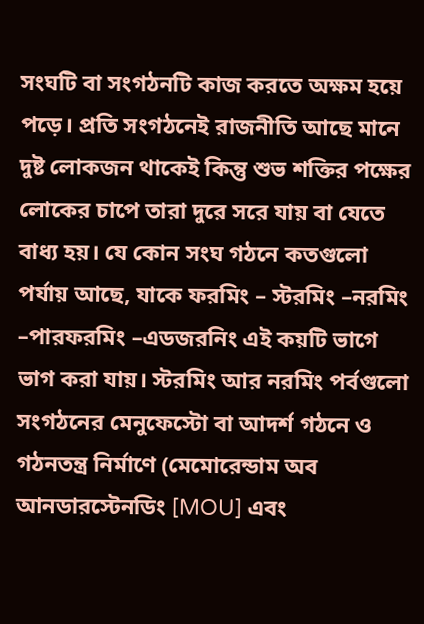সংঘটি বা সংগঠনটি কাজ করতে অক্ষম হয়ে পড়ে। প্রতি সংগঠনেই রাজনীতি আছে মানে দুষ্ট লোকজন থাকেই কিন্তু শুভ শক্তির পক্ষের লোকের চাপে তারা দুরে সরে যায় বা যেতে বাধ্য হয়। যে কোন সংঘ গঠনে কতগুলো পর্যায় আছে, যাকে ফরমিং – স্টরমিং –নরমিং –পারফরমিং –এডজরনিং এই কয়টি ভাগে ভাগ করা যায়। স্টরমিং আর নরমিং পর্বগুলো সংগঠনের মেনুফেস্টো বা আদর্শ গঠনে ও গঠনতন্ত্র নির্মাণে (মেমোরেন্ডাম অব আনডারস্টেনডিং [MOU] এবং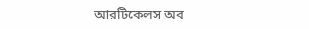আরটিকেলস অব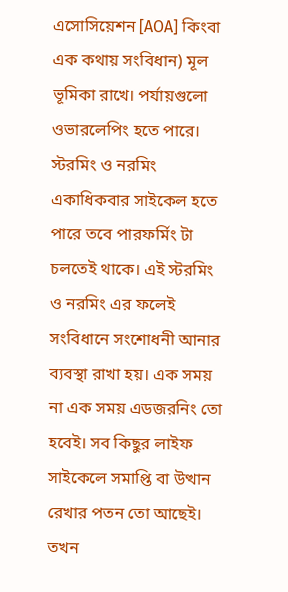এসোসিয়েশন [AOA] কিংবা এক কথায় সংবিধান) মূল ভূমিকা রাখে। পর্যায়গুলো ওভারলেপিং হতে পারে। স্টরমিং ও নরমিং একাধিকবার সাইকেল হতে পারে তবে পারফর্মিং টা চলতেই থাকে। এই স্টরমিং ও নরমিং এর ফলেই সংবিধানে সংশোধনী আনার ব্যবস্থা রাখা হয়। এক সময় না এক সময় এডজরনিং তো হবেই। সব কিছুর লাইফ সাইকেলে সমাপ্তি বা উত্থান রেখার পতন তো আছেই। তখন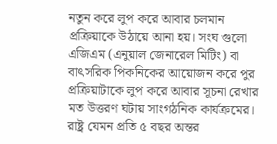নতুন করে লুপ করে আবার চলমান প্রক্রিয়াকে উঠায়ে আনা হয়। সংঘ গুলো এজিএম (এনুয়াল জেনারেল মিটিং) বা বাৎসরিক পিকনিকের আয়োজন করে পুর প্রক্রিয়াটাকে লুপ করে আবার সূচনা রেখার মত উত্তরণ ঘটায় সাংগঠনিক কার্যক্রমের। রাষ্ট্র যেমন প্রতি ৫ বছর অন্তর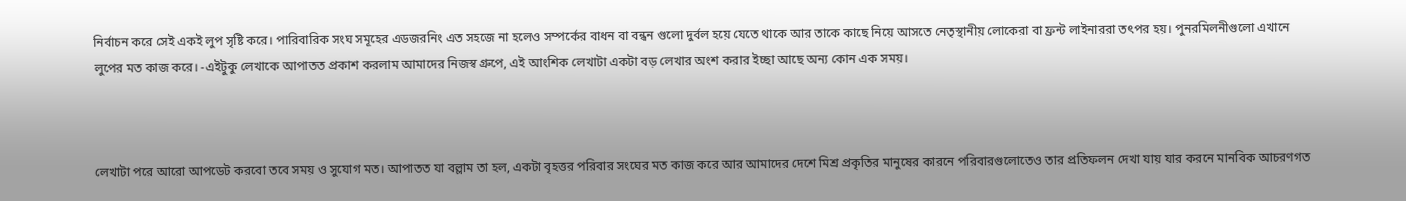নির্বাচন করে সেই একই লুপ সৃষ্টি করে। পারিবারিক সংঘ সমূহের এডজরনিং এত সহজে না হলেও সম্পর্কের বাধন বা বন্ধন গুলো দুর্বল হয়ে যেতে থাকে আর তাকে কাছে নিয়ে আসতে নেতৃস্থানীয় লোকেরা বা ফ্রন্ট লাইনাররা তৎপর হয়। পুনরমিলনীগুলো এখানে লুপের মত কাজ করে। -এইটুকু লেখাকে আপাতত প্রকাশ করলাম আমাদের নিজস্ব গ্রুপে, এই আংশিক লেখাটা একটা বড় লেখার অংশ করার ইচ্ছা আছে অন্য কোন এক সময়।



লেখাটা পরে আরো আপডেট করবো তবে সময় ও সুযোগ মত। আপাতত যা বল্লাম তা হল, একটা বৃহত্তর পরিবার সংঘের মত কাজ করে আর আমাদের দেশে মিশ্র প্রকৃতির মানুষের কারনে পরিবারগুলোতেও তার প্রতিফলন দেখা যায় যার করনে মানবিক আচরণগত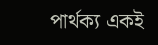পার্থক্য একই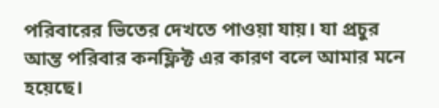পরিবারের ভিতের দেখতে পাওয়া যায়। যা প্রচুর আন্ত পরিবার কনফ্লিক্ট এর কারণ বলে আমার মনে হয়েছে।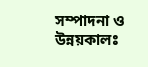সম্পাদনা ও উন্নয়কালঃ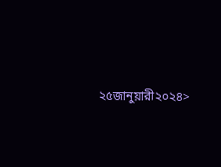২৫জানুয়ারী২০২৪>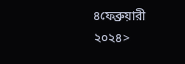৪ফেব্রুয়ারী ২০২৪>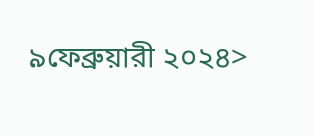৯ফেব্রুয়ারী ২০২৪>